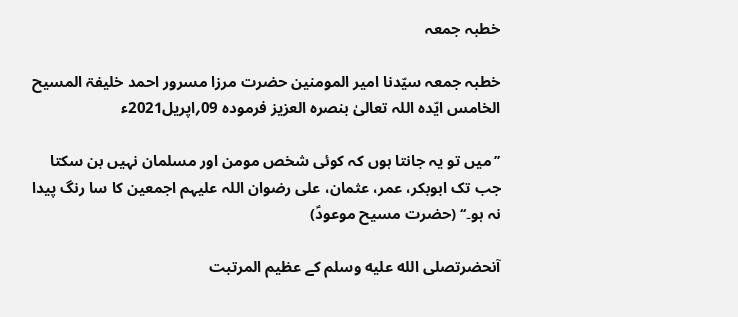خطبہ جمعہ

خطبہ جمعہ سیّدنا امیر المومنین حضرت مرزا مسرور احمد خلیفۃ المسیح الخامس ایّدہ اللہ تعالیٰ بنصرہ العزیز فرمودہ 09؍اپریل2021ء

’’میں تو یہ جانتا ہوں کہ کوئی شخص مومن اور مسلمان نہیں بن سکتا جب تک ابوبکر، عمر، عثمان، علی رضوان اللہ علیہم اجمعین کا سا رنگ پیدا نہ ہو۔‘‘ (حضرت مسیح موعودؑ)

آنحضرتصلى الله عليه وسلم کے عظیم المرتبت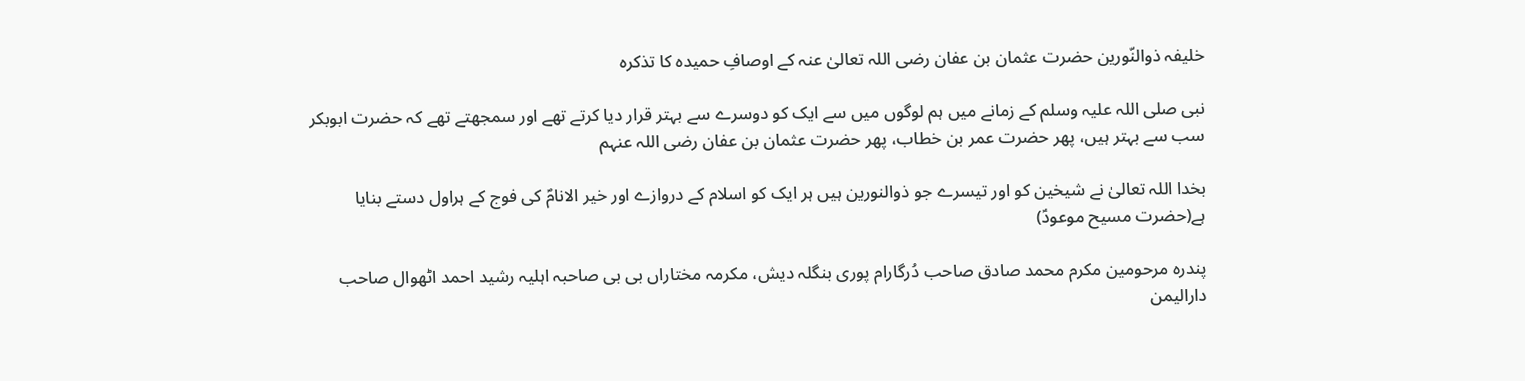خلیفہ ذوالنّورین حضرت عثمان بن عفان رضی اللہ تعالیٰ عنہ کے اوصافِ حمیدہ کا تذکرہ

نبی صلی اللہ علیہ وسلم کے زمانے میں ہم لوگوں میں سے ایک کو دوسرے سے بہتر قرار دیا کرتے تھے اور سمجھتے تھے کہ حضرت ابوبکر سب سے بہتر ہیں، پھر حضرت عمر بن خطاب، پھر حضرت عثمان بن عفان رضی اللہ عنہم

بخدا اللہ تعالیٰ نے شیخین کو اور تیسرے جو ذوالنورین ہیں ہر ایک کو اسلام کے دروازے اور خیر الانامؐ کی فوج کے ہراول دستے بنایا ہے(حضرت مسیح موعودؑ)

پندرہ مرحومین مکرم محمد صادق صاحب دُرگارام پوری بنگلہ دیش، مکرمہ مختاراں بی بی صاحبہ اہلیہ رشید احمد اٹھوال صاحب دارالیمن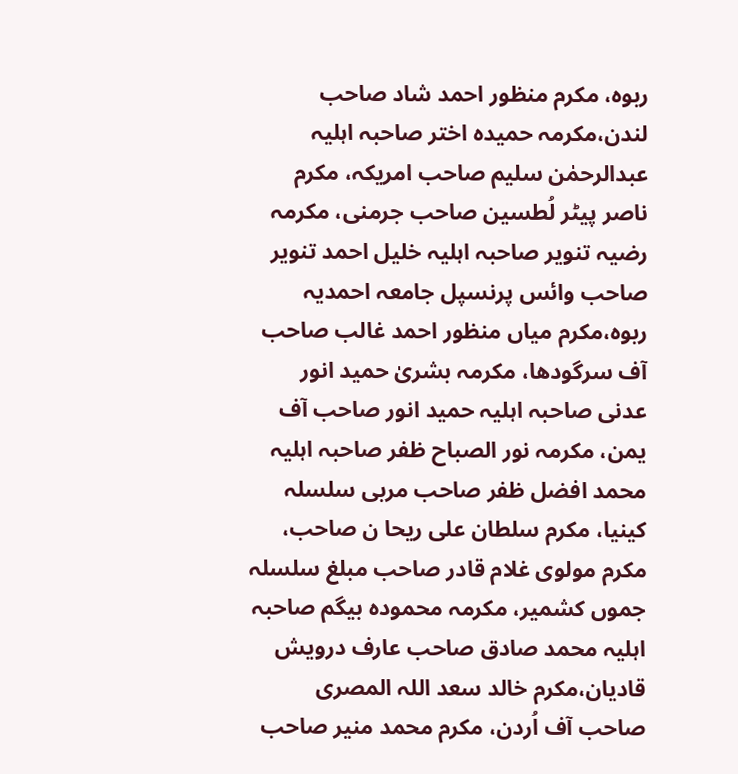ربوہ، مکرم منظور احمد شاد صاحب لندن،مکرمہ حمیدہ اختر صاحبہ اہلیہ عبدالرحمٰن سلیم صاحب امریکہ، مکرم ناصر پیٹر لُطسین صاحب جرمنی، مکرمہ رضیہ تنویر صاحبہ اہلیہ خلیل احمد تنویر صاحب وائس پرنسپل جامعہ احمدیہ ربوہ،مکرم میاں منظور احمد غالب صاحب آف سرگودھا، مکرمہ بشریٰ حمید انور عدنی صاحبہ اہلیہ حمید انور صاحب آف یمن، مکرمہ نور الصباح ظفر صاحبہ اہلیہ محمد افضل ظفر صاحب مربی سلسلہ کینیا، مکرم سلطان علی ریحا ن صاحب، مکرم مولوی غلام قادر صاحب مبلغ سلسلہ جموں کشمیر، مکرمہ محمودہ بیگم صاحبہ اہلیہ محمد صادق صاحب عارف درویش قادیان،مکرم خالد سعد اللہ المصری صاحب آف اُردن، مکرم محمد منیر صاحب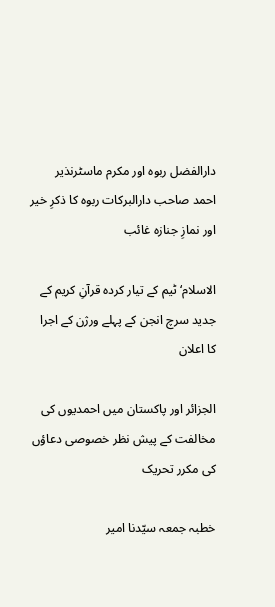دارالفضل ربوہ اور مکرم ماسٹرنذیر احمد صاحب دارالبرکات ربوہ کا ذکرِ خیر اور نمازِ جنازہ غائب

الاسلام‘ ٹیم کے تیار کردہ قرآنِ کریم کے جدید سرچ انجن کے پہلے ورژن کے اجرا کا اعلان

الجزائر اور پاکستان میں احمدیوں کی مخالفت کے پیش نظر خصوصی دعاؤں کی مکرر تحریک

خطبہ جمعہ سیّدنا امیر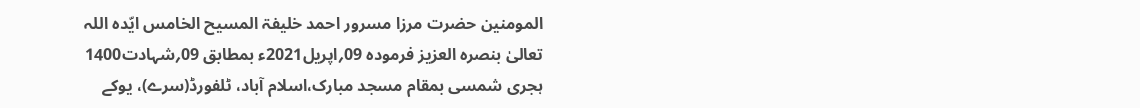المومنین حضرت مرزا مسرور احمد خلیفۃ المسیح الخامس ایّدہ اللہ تعالیٰ بنصرہ العزیز فرمودہ 09؍اپریل2021ء بمطابق 09؍شہادت1400 ہجری شمسی بمقام مسجد مبارک،اسلام آباد، ٹلفورڈ(سرے)، یوکے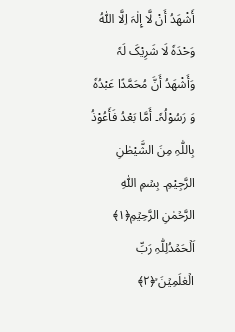أَشْھَدُ أَنْ لَّا إِلٰہَ اِلَّا اللّٰہُ وَحْدَہٗ لَا شَرِيْکَ لَہٗ وَأَشْھَدُ أَنَّ مُحَمَّدًا عَبْدُہٗ وَ رَسُوْلُہٗ۔ أَمَّا بَعْدُ فَأَعُوْذُ بِاللّٰہِ مِنَ الشَّيْطٰنِ الرَّجِيْمِ۔ بِسۡمِ اللّٰہِ الرَّحۡمٰنِ الرَّحِیۡمِ﴿۱﴾ اَلۡحَمۡدُلِلّٰہِ رَبِّ الۡعٰلَمِیۡنَ ۙ﴿۲﴾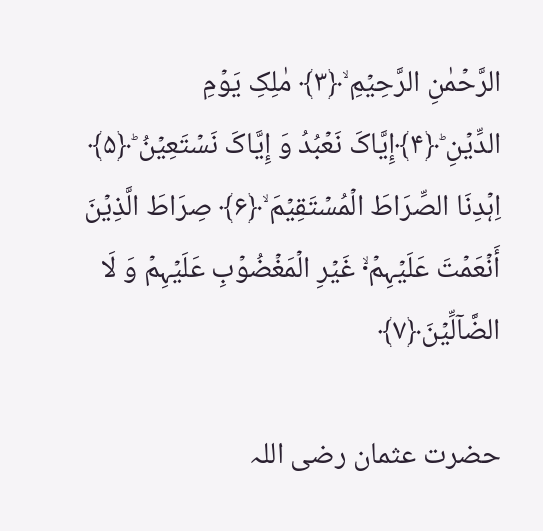الرَّحۡمٰنِ الرَّحِیۡمِ ۙ﴿۳﴾ مٰلِکِ یَوۡمِ الدِّیۡنِ ؕ﴿۴﴾إِیَّاکَ نَعۡبُدُ وَ إِیَّاکَ نَسۡتَعِیۡنُ ؕ﴿۵﴾ اِہۡدِنَا الصِّرَاطَ الۡمُسۡتَقِیۡمَ ۙ﴿۶﴾ صِرَاطَ الَّذِیۡنَ أَنۡعَمۡتَ عَلَیۡہِمۡ ۬ۙ غَیۡرِ الۡمَغۡضُوۡبِ عَلَیۡہِمۡ وَ لَا الضَّآلِّیۡنَ﴿۷﴾

حضرت عثمان رضی اللہ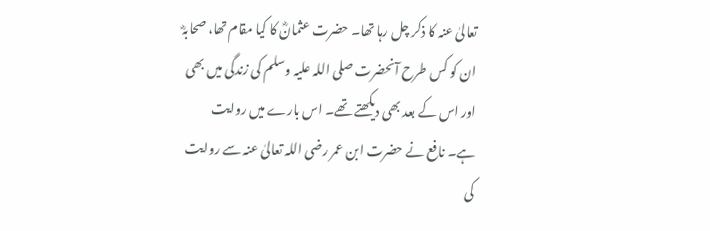تعالیٰ عنہ کا ذکر چل رہا تھا۔ حضرت عثمانؓ کا کیا مقام تھا، صحابہؓ ان کو کس طرح آنحضرت صلی اللہ علیہ وسلم کی زندگی میں بھی اور اس کے بعد بھی دیکھتے تھے۔ اس بارے میں روایت ہے۔ نافع نے حضرت ابن عمر رضی اللہ تعالیٰ عنہ سے روایت کی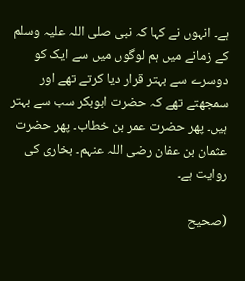ہے۔ انہوں نے کہا کہ نبی صلی اللہ علیہ وسلم کے زمانے میں ہم لوگوں میں سے ایک کو دوسرے سے بہتر قرار دیا کرتے تھے اور سمجھتے تھے کہ حضرت ابوبکر سب سے بہتر ہیں۔ پھر حضرت عمر بن خطاب۔ پھر حضرت عثمان بن عفان رضی اللہ عنہم۔ بخاری کی روایت ہے۔

(صحیح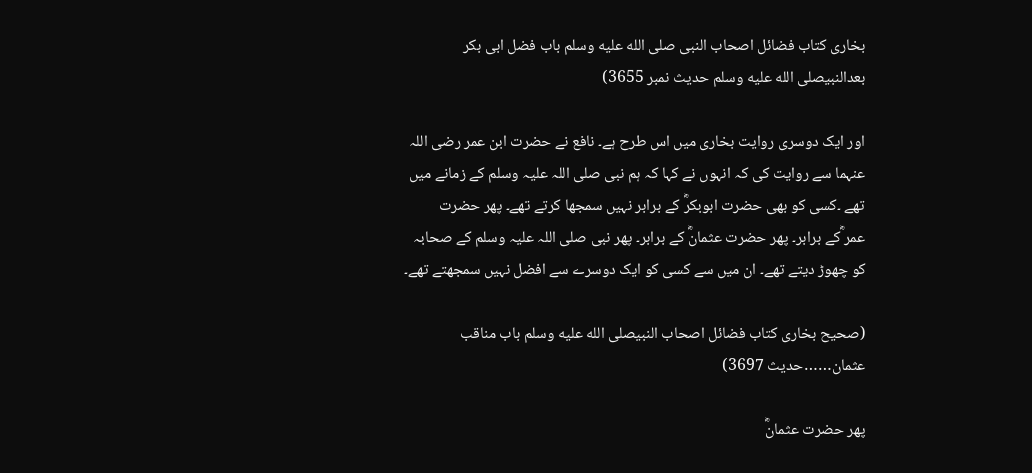بخاری کتاب فضائل اصحاب النبی صلى الله عليه وسلم باب فضل ابی بکر بعدالنبیصلى الله عليه وسلم حدیث نمبر 3655)

اور ایک دوسری روایت بخاری میں اس طرح ہے۔ نافع نے حضرت ابن عمر رضی اللہ عنہما سے روایت کی کہ انہوں نے کہا کہ ہم نبی صلی اللہ علیہ وسلم کے زمانے میں تھے ۔کسی کو بھی حضرت ابوبکرؓ کے برابر نہیں سمجھا کرتے تھے۔ پھر حضرت عمر ؓکے برابر۔ پھر حضرت عثمانؓ کے برابر۔ پھر نبی صلی اللہ علیہ وسلم کے صحابہ کو چھوڑ دیتے تھے۔ ان میں سے کسی کو ایک دوسرے سے افضل نہیں سمجھتے تھے۔

(صحیح بخاری کتاب فضائل اصحاب النبیصلى الله عليه وسلم باب مناقب عثمان……حدیث 3697)

پھر حضرت عثمانؓ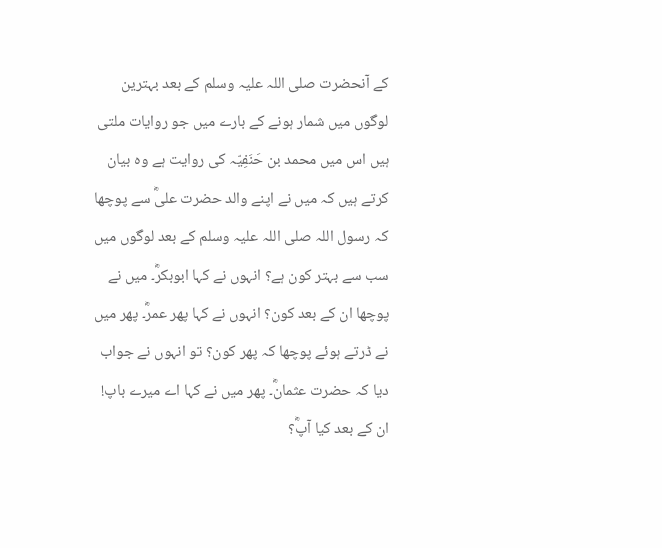کے آنحضرت صلی اللہ علیہ وسلم کے بعد بہترین لوگوں میں شمار ہونے کے بارے میں جو روایات ملتی ہیں اس میں محمد بن حَنَفِیّہ کی روایت ہے وہ بیان کرتے ہیں کہ میں نے اپنے والد حضرت علیؓ سے پوچھا کہ رسول اللہ صلی اللہ علیہ وسلم کے بعد لوگوں میں سب سے بہتر کون ہے؟ انہوں نے کہا ابوبکرؓ۔ میں نے پوچھا ان کے بعد کون؟ انہوں نے کہا پھر عمرؓ۔ پھر میں نے ڈرتے ہوئے پوچھا کہ پھر کون؟ تو انہوں نے جواب دیا کہ حضرت عثمانؓ۔ پھر میں نے کہا اے میرے باپ! ان کے بعد کیا آپؓ؟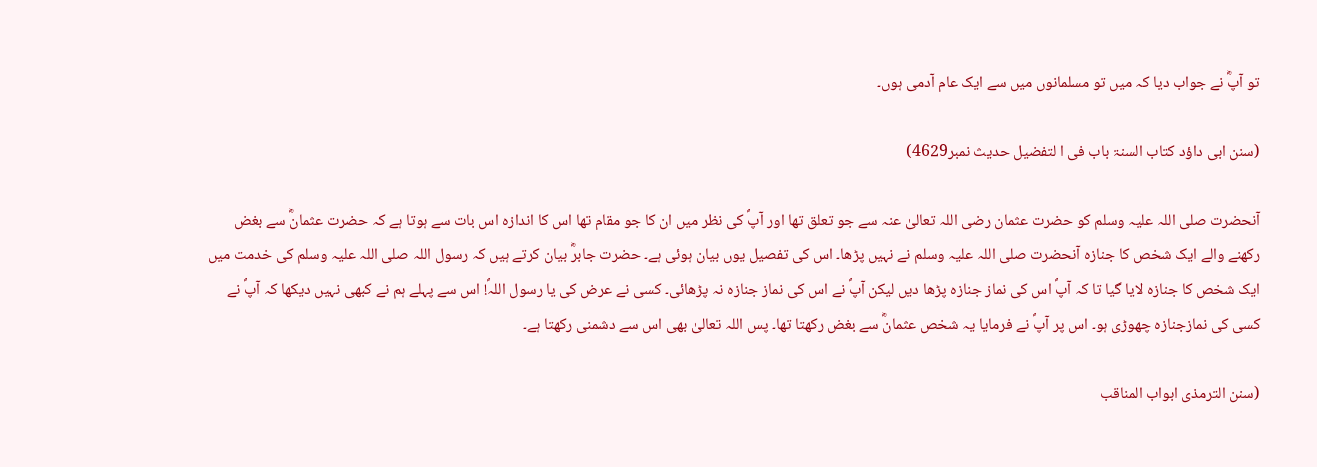تو آپؓ نے جواب دیا کہ میں تو مسلمانوں میں سے ایک عام آدمی ہوں۔

(سنن ابی داؤد کتاب السنۃ باب فی ا لتفضیل حدیث نمبر4629)

آنحضرت صلی اللہ علیہ وسلم کو حضرت عثمان رضی اللہ تعالیٰ عنہ سے جو تعلق تھا اور آپؐ کی نظر میں ان کا جو مقام تھا اس کا اندازہ اس بات سے ہوتا ہے کہ حضرت عثمانؓ سے بغض رکھنے والے ایک شخص کا جنازہ آنحضرت صلی اللہ علیہ وسلم نے نہیں پڑھا۔ اس کی تفصیل یوں بیان ہوئی ہے۔ حضرت جابرؓ بیان کرتے ہیں کہ رسول اللہ صلی اللہ علیہ وسلم کی خدمت میں ایک شخص کا جنازہ لایا گیا تا کہ آپؐ اس کی نماز جنازہ پڑھا دیں لیکن آپؐ نے اس کی نماز جنازہ نہ پڑھائی۔ کسی نے عرض کی یا رسول اللہؐ! اس سے پہلے ہم نے کبھی نہیں دیکھا کہ آپؐ نے کسی کی نمازجنازہ چھوڑی ہو۔ اس پر آپؐ نے فرمایا یہ شخص عثمانؓ سے بغض رکھتا تھا۔ پس اللہ تعالیٰ بھی اس سے دشمنی رکھتا ہے۔

(سنن الترمذی ابواب المناقب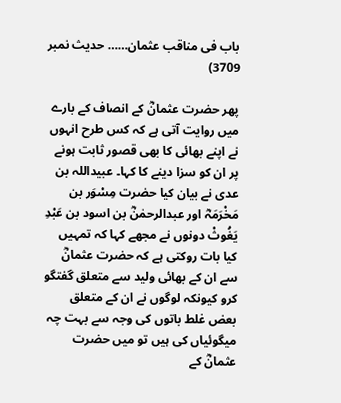باب فی مناقب عثمان…… حدیث نمبر 3709)

پھر حضرت عثمانؓ کے انصاف کے بارے میں روایت آتی ہے کہ کس طرح انہوں نے اپنے بھائی کا بھی قصور ثابت ہونے پر ان کو سزا دینے کا کہا۔ عبیداللہ بن عدی نے بیان کیا حضرت مِسْوَر بن مَخْرَمَہؓ اور عبدالرحمٰنؓ بن اسود بن عَبْدِ یَغُوثْ دونوں نے مجھے کہا کہ تمہیں کیا بات روکتی ہے کہ حضرت عثمانؓ سے ان کے بھائی ولید سے متعلق گفتگو کرو کیونکہ لوگوں نے ان کے متعلق بعض غلط باتوں کی وجہ سے بہت چہ میگوئیاں کی ہیں تو میں حضرت عثمانؓ کے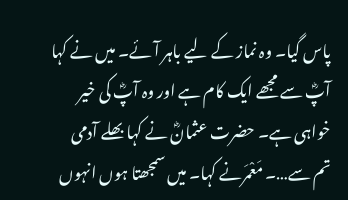پاس گیا۔ وہ نماز کے لیے باہر آئے۔ میں نے کہا آپؓ سے مجھے ایک کام ہے اور وہ آپؓ کی خیر خواہی ہے۔ حضرت عثمانؓ نے کہا بھلے آدمی تم سے…۔ مَعْمَرنے کہا۔ میں سمجھتا ہوں انہوں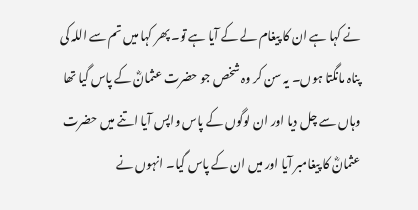نے کہا ہے ان کا پیغام لے کے آیا ہے تو۔ پھر کہا میں تم سے اللہ کی پناہ مانگتا ہوں۔ یہ سن کر وہ شخص جو حضرت عثمانؓ کے پاس گیا تھا وہاں سے چل دیا اور ان لوگوں کے پاس واپس آیا اتنے میں حضرت عثمانؓ کا پیغامبر آیا اور میں ان کے پاس گیا۔ انہوں نے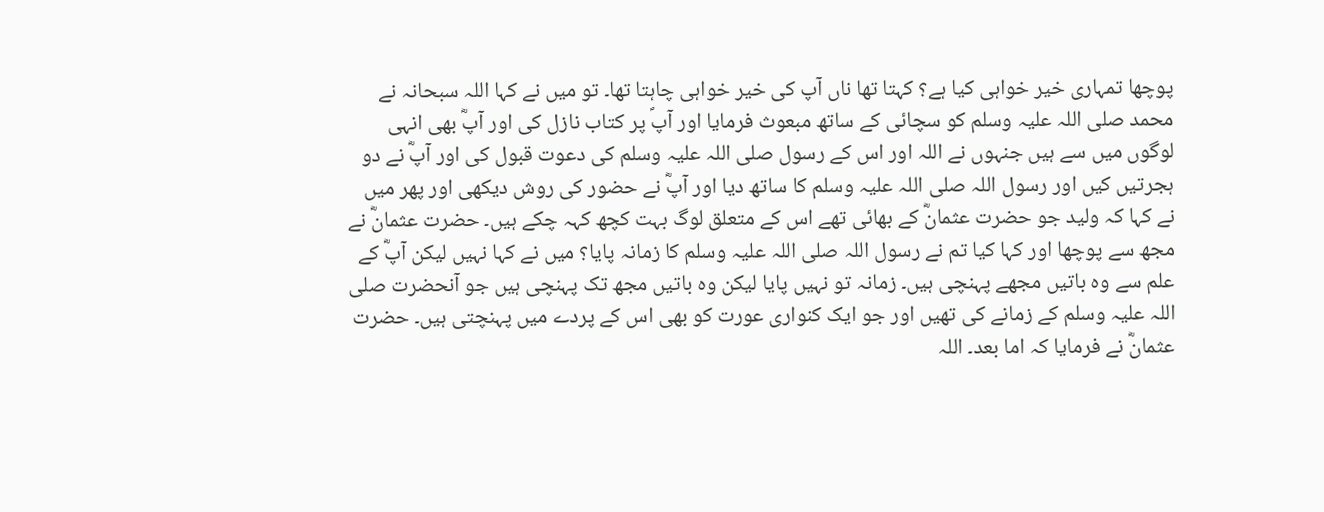پوچھا تمہاری خیر خواہی کیا ہے؟ کہتا تھا ناں آپ کی خیر خواہی چاہتا تھا۔ تو میں نے کہا اللہ سبحانہ نے محمد صلی اللہ علیہ وسلم کو سچائی کے ساتھ مبعوث فرمایا اور آپؐ پر کتاب نازل کی اور آپؓ بھی انہی لوگوں میں سے ہیں جنہوں نے اللہ اور اس کے رسول صلی اللہ علیہ وسلم کی دعوت قبول کی اور آپؓ نے دو ہجرتیں کیں اور رسول اللہ صلی اللہ علیہ وسلم کا ساتھ دیا اور آپؓ نے حضور کی روش دیکھی اور پھر میں نے کہا کہ ولید جو حضرت عثمانؓ کے بھائی تھے اس کے متعلق لوگ بہت کچھ کہہ چکے ہیں۔ حضرت عثمانؓ نے مجھ سے پوچھا اور کہا کیا تم نے رسول اللہ صلی اللہ علیہ وسلم کا زمانہ پایا؟ میں نے کہا نہیں لیکن آپؓ کے علم سے وہ باتیں مجھے پہنچی ہیں۔ زمانہ تو نہیں پایا لیکن وہ باتیں مجھ تک پہنچی ہیں جو آنحضرت صلی اللہ علیہ وسلم کے زمانے کی تھیں اور جو ایک کنواری عورت کو بھی اس کے پردے میں پہنچتی ہیں۔ حضرت عثمانؓ نے فرمایا کہ اما بعد۔ اللہ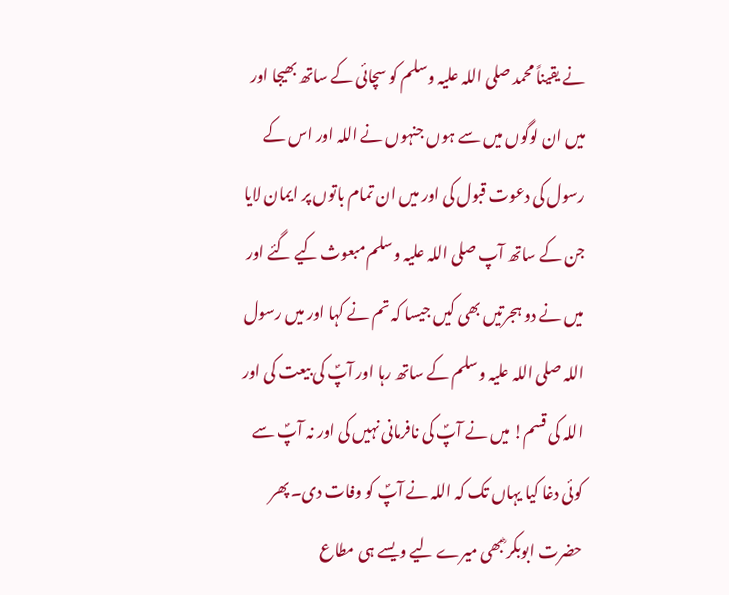نے یقیناً محمد صلی اللہ علیہ وسلم کو سچائی کے ساتھ بھیجا اور میں ان لوگوں میں سے ہوں جنہوں نے اللہ اور اس کے رسول کی دعوت قبول کی اور میں ان تمام باتوں پر ایمان لایا جن کے ساتھ آپ صلی اللہ علیہ وسلم مبعوث کیے گئے اور میں نے دو ہجرتیں بھی کیں جیسا کہ تم نے کہا اور میں رسول اللہ صلی اللہ علیہ وسلم کے ساتھ رہا اور آپؐ کی بیعت کی اور اللہ کی قسم! میں نے آپؐ کی نافرمانی نہیں کی اور نہ آپؐ سے کوئی دغا کیا یہاں تک کہ اللہ نے آپؐ کو وفات دی۔ پھر حضرت ابوبکر ؓبھی میرے لیے ویسے ہی مطاع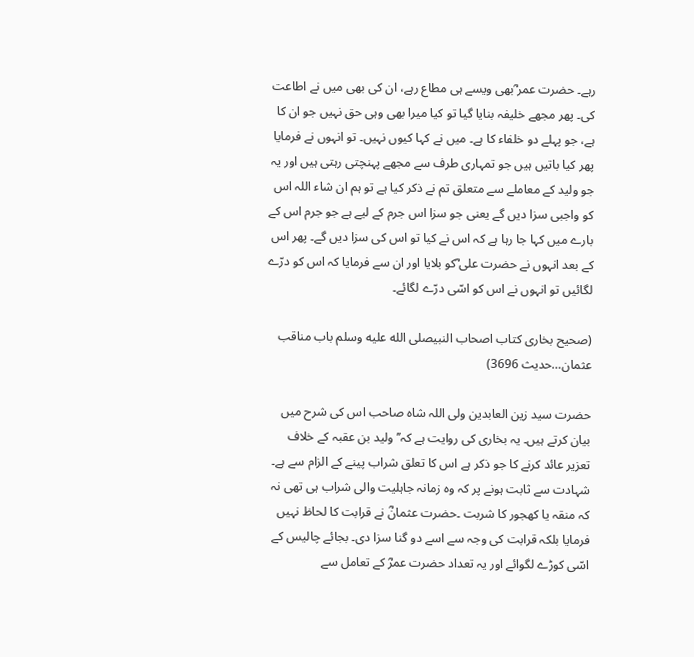رہے۔ حضرت عمر ؓبھی ویسے ہی مطاع رہے، ان کی بھی میں نے اطاعت کی۔ پھر مجھے خلیفہ بنایا گیا تو کیا میرا بھی وہی حق نہیں جو ان کا ہے، جو پہلے دو خلفاء کا ہے۔ میں نے کہا کیوں نہیں۔ تو انہوں نے فرمایا پھر کیا باتیں ہیں جو تمہاری طرف سے مجھے پہنچتی رہتی ہیں اور یہ جو ولید کے معاملے سے متعلق تم نے ذکر کیا ہے تو ہم ان شاء اللہ اس کو واجبی سزا دیں گے یعنی جو سزا اس جرم کے لیے ہے جو جرم اس کے بارے میں کہا جا رہا ہے کہ اس نے کیا تو اس کی سزا دیں گے۔ پھر اس کے بعد انہوں نے حضرت علی ؓکو بلایا اور ان سے فرمایا کہ اس کو درّے لگائیں تو انہوں نے اس کو اسّی درّے لگائے۔

(صحیح بخاری کتاب اصحاب النبیصلى الله عليه وسلم باب مناقب عثمان…حدیث 3696)

حضرت سید زین العابدین ولی اللہ شاہ صاحب اس کی شرح میں بیان کرتے ہیں۔ یہ بخاری کی روایت ہے کہ’’ولید بن عقبہ کے خلاف تعزیر عائد کرنے کا جو ذکر ہے اس کا تعلق شراب پینے کے الزام سے ہے۔ شہادت سے ثابت ہونے پر کہ وہ زمانہ جاہلیت والی شراب ہی تھی نہ کہ منقہ یا کھجور کا شربت ۔حضرت عثمانؓ نے قرابت کا لحاظ نہیں فرمایا بلکہ قرابت کی وجہ سے اسے دو گنا سزا دی۔ بجائے چالیس کے اسّی کوڑے لگوائے اور یہ تعداد حضرت عمرؓ کے تعامل سے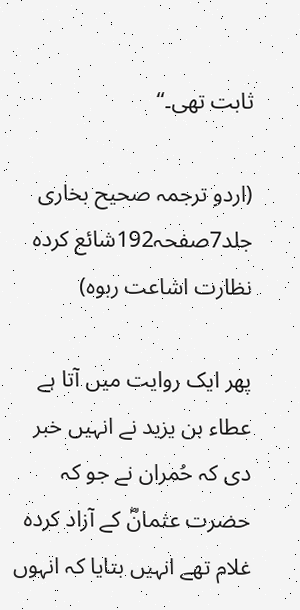ثابت تھی۔‘‘

(اردو ترجمہ صحیح بخاری جلد7صفحہ192شائع کردہ نظارت اشاعت ربوہ)

پھر ایک روایت میں آتا ہے عطاء بن یزید نے انہیں خبر دی کہ حُمران نے جو کہ حضرت عثمانؓ کے آزاد کردہ غلام تھے انہیں بتایا کہ انہوں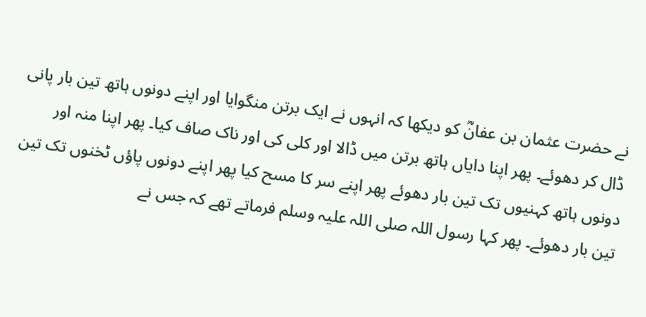نے حضرت عثمان بن عفانؓ کو دیکھا کہ انہوں نے ایک برتن منگوایا اور اپنے دونوں ہاتھ تین بار پانی ڈال کر دھوئے۔ پھر اپنا دایاں ہاتھ برتن میں ڈالا اور کلی کی اور ناک صاف کیا۔ پھر اپنا منہ اور دونوں ہاتھ کہنیوں تک تین بار دھوئے پھر اپنے سر کا مسح کیا پھر اپنے دونوں پاؤں ٹخنوں تک تین تین بار دھوئے۔ پھر کہا رسول اللہ صلی اللہ علیہ وسلم فرماتے تھے کہ جس نے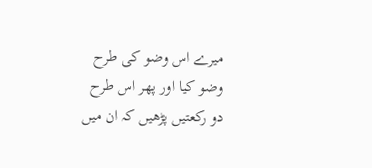میرے اس وضو کی طرح وضو کیا اور پھر اس طرح دو رکعتیں پڑھیں کہ ان میں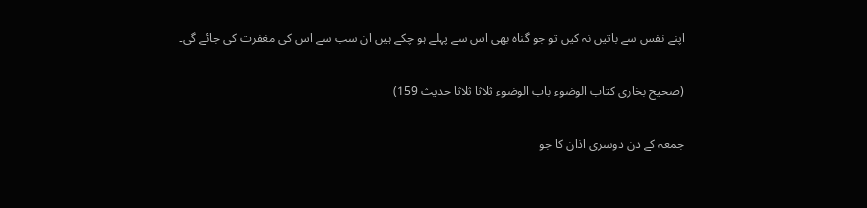اپنے نفس سے باتیں نہ کیں تو جو گناہ بھی اس سے پہلے ہو چکے ہیں ان سب سے اس کی مغفرت کی جائے گی۔

(صحیح بخاری کتاب الوضوء باب الوضوء ثلاثا ثلاثا حدیث 159)

جمعہ کے دن دوسری اذان کا جو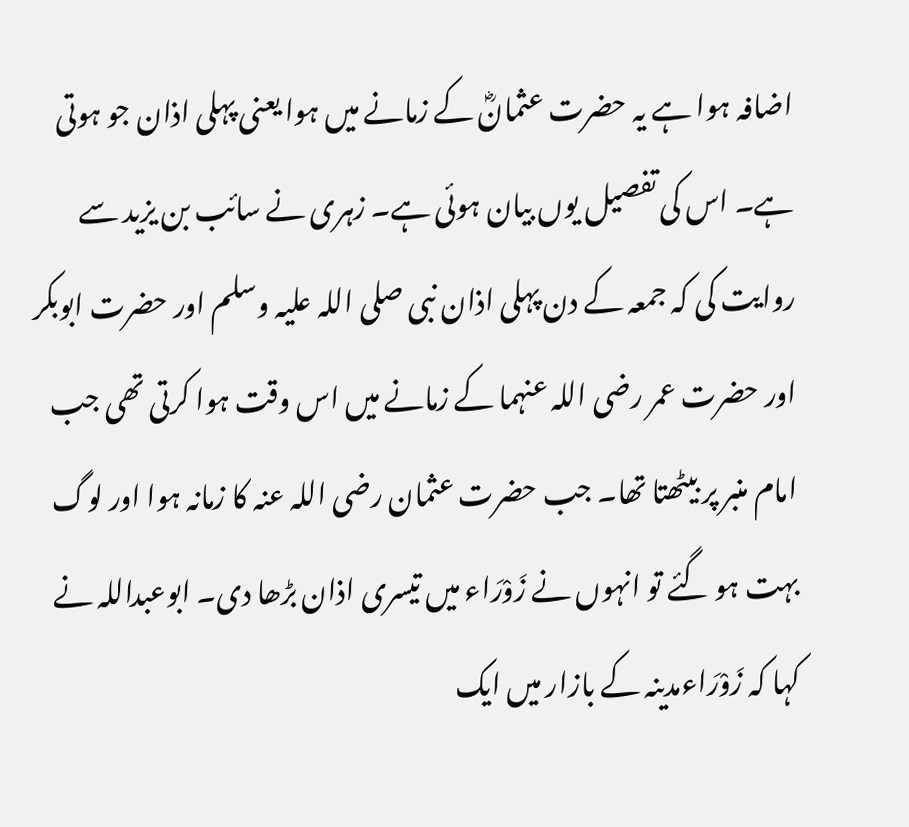اضافہ ہوا ہے یہ حضرت عثمانؓ کے زمانے میں ہوا یعنی پہلی اذان جو ہوتی ہے۔ اس کی تفصیل یوں بیان ہوئی ہے۔ زہری نے سائب بن یزید سے روایت کی کہ جمعہ کے دن پہلی اذان نبی صلی اللہ علیہ وسلم اور حضرت ابوبکر اور حضرت عمر رضی اللہ عنہما کے زمانے میں اس وقت ہوا کرتی تھی جب امام منبر پر بیٹھتا تھا۔ جب حضرت عثمان رضی اللہ عنہ کا زمانہ ہوا اور لوگ بہت ہو گئے تو انہوں نے زَوْرَاء میں تیسری اذان بڑھا دی۔ ابوعبداللہ نے کہا کہ زَوْرَاءمدینہ کے بازار میں ایک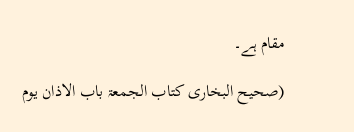مقام ہے۔

(صحیح البخاری کتاب الجمعۃ باب الاذان یوم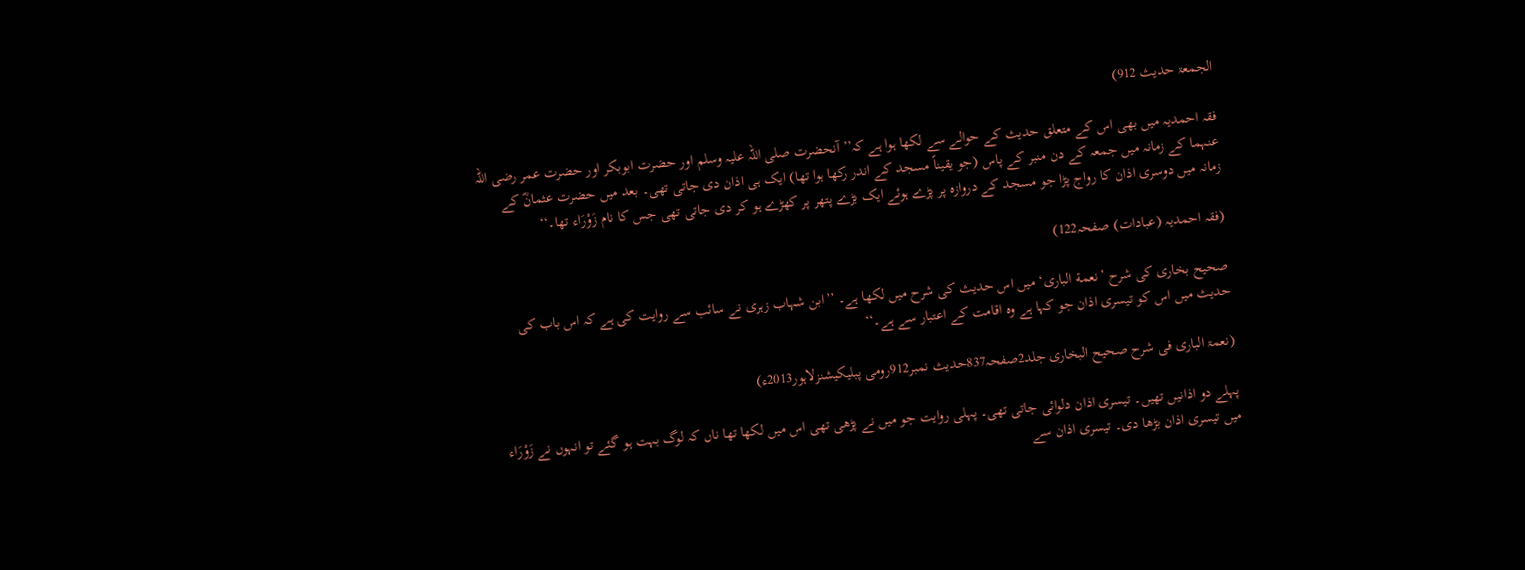الجمعۃ حدیث 912)

فقہ احمدیہ میں بھی اس کے متعلق حدیث کے حوالے سے لکھا ہوا ہے کہ’’آنحضرت صلی اللہ علیہ وسلم اور حضرت ابوبکر اور حضرت عمر رضی اللہ عنہما کے زمانہ میں جمعہ کے دن منبر کے پاس (جو یقیناً مسجد کے اندر رکھا ہوا تھا) ایک ہی اذان دی جاتی تھی۔ بعد میں حضرت عثمانؓ کے زمانہ میں دوسری اذان کا رواج پڑا جو مسجد کے دروازہ پر پڑے ہوئے ایک بڑے پتھر پر کھڑے ہو کر دی جاتی تھی جس کا نام زَوْرَاء تھا۔‘‘

(فقہ احمدیہ (عبادات) صفحہ122)

صحیح بخاری کی شرح ’نعمة الباری‘ میں اس حدیث کی شرح میں لکھا ہے۔ ’’ابن شہاب زہری نے سائب سے روایت کی ہے کہ اس باب کی حدیث میں اس کو تیسری اذان جو کہا ہے وہ اقامت کے اعتبار سے ہے۔‘‘

(نعمۃ الباری فی شرح صحیح البخاری جلد2صفحہ837حدیث نمبر912رومی پبلیکیشنزلاہور2013ء)

پہلے دو اذانیں تھیں۔ تیسری اذان دلوائی جاتی تھی۔ پہلی روایت جو میں نے پڑھی تھی اس میں لکھا تھا ناں کہ لوگ بہت ہو گئے تو انہوں نے زَوْرَاء میں تیسری اذان بڑھا دی۔ تیسری اذان سے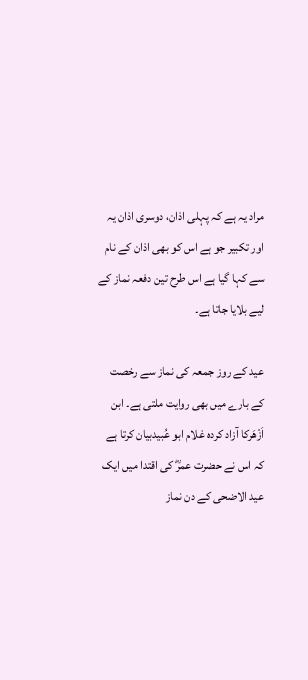مراد یہ ہے کہ پہلی اذان، دوسری اذان یہ اور تکبیر جو ہے اس کو بھی اذان کے نام سے کہا گیا ہے اس طرح تین دفعہ نماز کے لیے بلایا جاتا ہے۔

عید کے روز جمعہ کی نماز سے رخصت کے بارے میں بھی روایت ملتی ہے۔ ابن اَزْھَرکا آزاد کردہ غلام ابو عُبیدبیان کرتا ہے کہ اس نے حضرت عمرؓ کی اقتدا میں ایک عید الاضحی کے دن نماز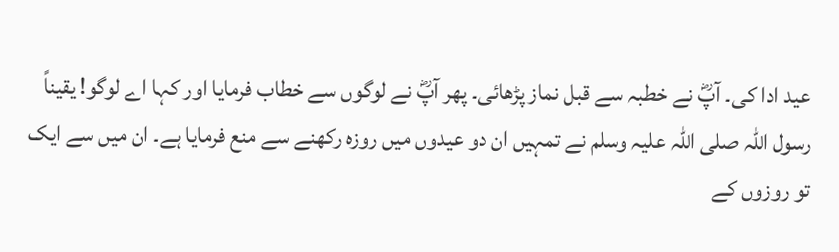عید ادا کی۔ آپؓ نے خطبہ سے قبل نماز پڑھائی۔ پھر آپؓ نے لوگوں سے خطاب فرمایا اور کہا اے لوگو! یقیناً رسول اللہ صلی اللہ علیہ وسلم نے تمہیں ان دو عیدوں میں روزہ رکھنے سے منع فرمایا ہے۔ ان میں سے ایک تو روزوں کے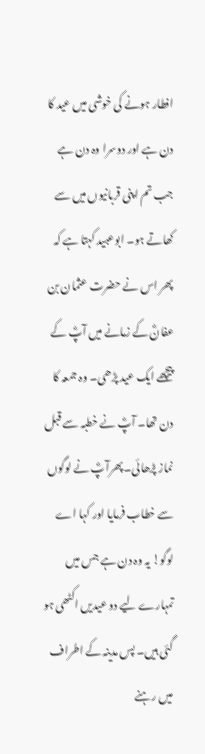افطار ہونے کی خوشی میں عید کا دن ہے اور دوسرا وہ دن ہے جب تم اپنی قربانیوں میں سے کھاتے ہو۔ ابوعبید کہتا ہے کہ پھر اس نے حضرت عثمان بن عفانؓ کے زمانے میں آپؓ کے پیچھے ایک عید پڑھی۔ وہ جمعہ کا دن تھا۔ آپؓ نے خطبہ سے قبل نماز پڑھائی۔ پھرآپؓ نے لوگوں سے خطاب فرمایا اور کہا اے لوگو! یہ وہ دن ہے جس میں تمہارے لیے دو عیدیں اکٹھی ہو گئی ہیں۔ پس مدینہ کے اطراف میں رہنے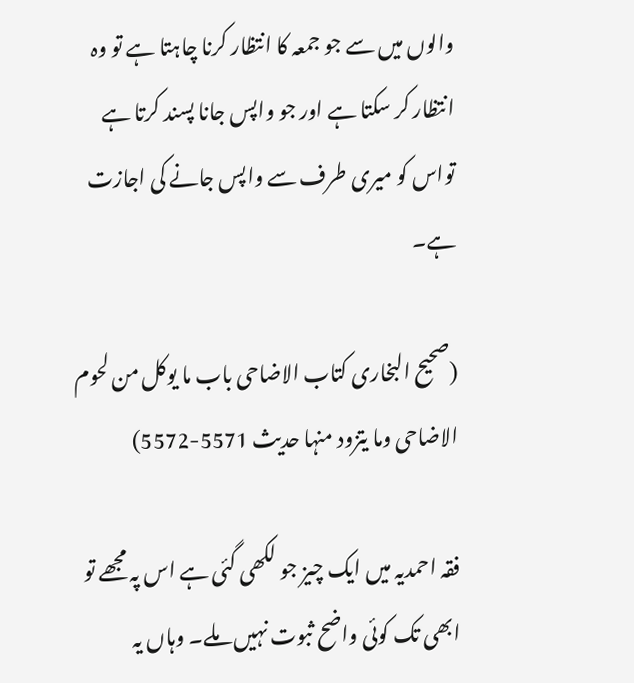والوں میں سے جو جمعہ کا انتظار کرنا چاہتا ہے تو وہ انتظار کر سکتا ہے اور جو واپس جانا پسند کرتا ہے تواس کو میری طرف سے واپس جانے کی اجازت ہے۔

(صحیح البخاری کتاب الاضاحی باب ما یوکل من لحوم الاضاحی وما یتزود منہا حدیث 5571-5572)

فقہ احمدیہ میں ایک چیز جو لکھی گئی ہے اس پہ مجھے تو ابھی تک کوئی واضح ثبوت نہیں ملے۔ وہاں یہ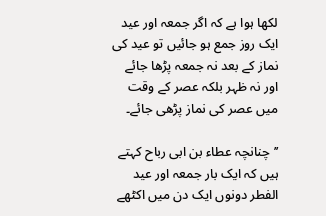لکھا ہوا ہے کہ اگر جمعہ اور عید ایک روز جمع ہو جائیں تو عید کی نماز کے بعد نہ جمعہ پڑھا جائے اور نہ ظہر بلکہ عصر کے وقت میں عصر کی نماز پڑھی جائے۔

’’چنانچہ عطاء بن ابی رباح کہتے ہیں کہ ایک بار جمعہ اور عید الفطر دونوں ایک دن میں اکٹھے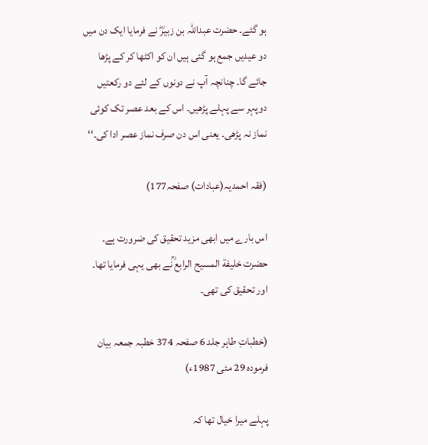ہو گئے۔ حضرت عبداللہ بن زبیرؓ نے فرمایا ایک دن میں دو عیدیں جمع ہو گئی ہیں ان کو اکٹھا کر کے پڑھا جائے گا۔ چنانچہ آپ نے دونوں کے لئے دو رکعتیں دوپہر سے پہلے پڑھیں۔ اس کے بعد عصر تک کوئی نماز نہ پڑھی۔ یعنی اس دن صرف نماز عصر ادا کی۔‘‘

(فقہ احمدیہ(عبادات) صفحہ177)

اس بارے میں ابھی مزید تحقیق کی ضرورت ہے۔ حضرت خلیفة المسیح الرابع ؒنے بھی یہی فرمایا تھا۔ اور تحقیق کی تھی۔

(خطباتِ طاہر جلد 6 صفحہ 374 خطبہ جمعہ بیان فرمودہ 29 مئی 1987ء)

پہلے میرا خیال تھا کہ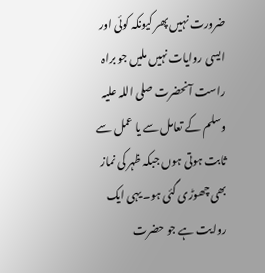ضرورت نہیں پھر کیونکہ کوئی اور ایسی روایات نہیں ملیں جو براہ راست آنحضرت صلی اللہ علیہ وسلم کے تعامل سے یا عمل سے ثابت ہوتی ہوں جبکہ ظہر کی نماز بھی چھوڑی گئی ہو۔ یہی ایک روایت ہے جو حضرت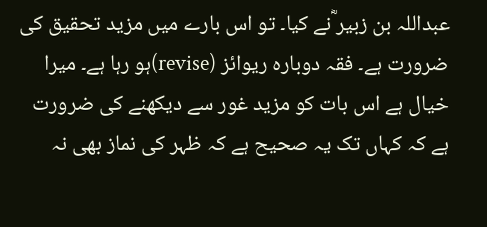عبداللہ بن زبیر ؓنے کیا۔ تو اس بارے میں مزید تحقیق کی ضرورت ہے۔ فقہ دوبارہ ریوائز (revise)ہو رہا ہے۔ میرا خیال ہے اس بات کو مزید غور سے دیکھنے کی ضرورت ہے کہ کہاں تک یہ صحیح ہے کہ ظہر کی نماز بھی نہ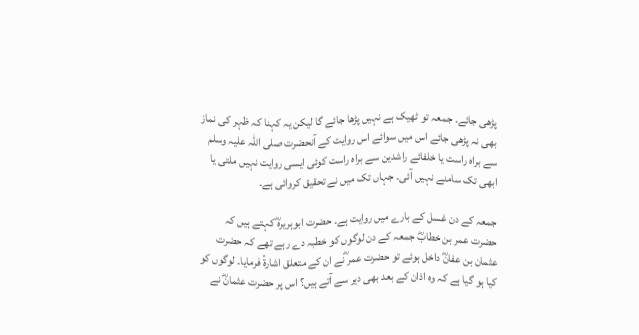پڑھی جائے۔ جمعہ تو ٹھیک ہے نہیں پڑھا جائے گا لیکن یہ کہنا کہ ظہر کی نماز بھی نہ پڑھی جائے اس میں سوائے اس روایت کے آنحضرت صلی اللہ علیہ وسلم سے براہ راست یا خلفائے راشدین سے براہ راست کوئی ایسی روایت نہیں ملتی یا ابھی تک سامنے نہیں آئی۔ جہاں تک میں نے تحقیق کروائی ہے۔

جمعہ کے دن غسل کے بارے میں روایت ہے۔ حضرت ابوہریرہؓ کہتے ہیں کہ حضرت عمر بن خطابؓ جمعہ کے دن لوگوں کو خطبہ دے رہے تھے کہ حضرت عثمان بن عفانؓ داخل ہوئے تو حضرت عمر ؓنے ان کے متعلق اشارةً فرمایا۔ لوگوں کو کیا ہو گیا ہے کہ وہ اذان کے بعد بھی دیر سے آتے ہیں؟ اس پر حضرت عثمانؓ نے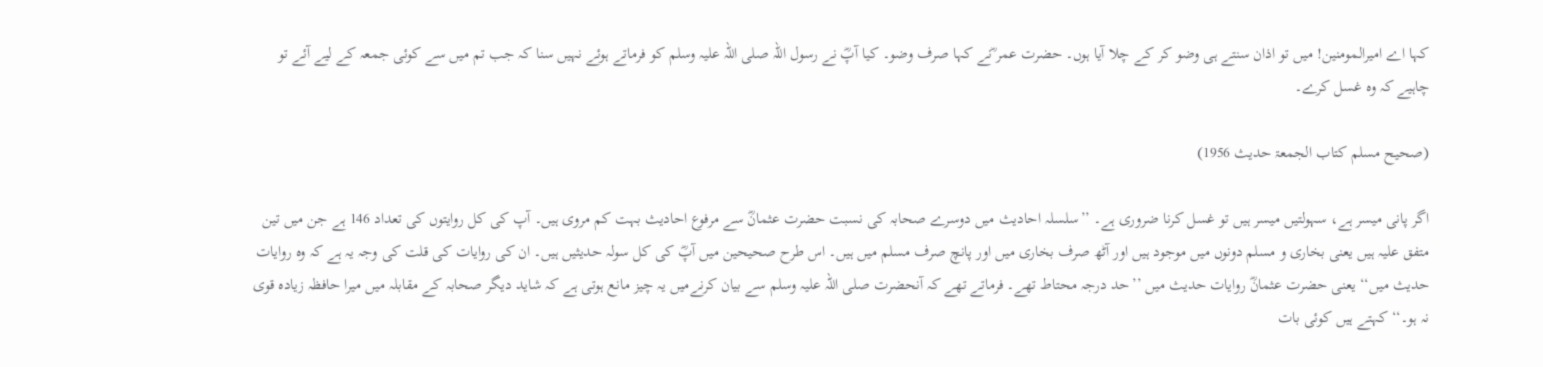کہا اے امیرالمومنین! میں تو اذان سنتے ہی وضو کر کے چلا آیا ہوں۔ حضرت عمر ؓنے کہا صرف وضو۔ کیا آپؓ نے رسول اللہ صلی اللہ علیہ وسلم کو فرماتے ہوئے نہیں سنا کہ جب تم میں سے کوئی جمعہ کے لیے آئے تو چاہیے کہ وہ غسل کرے۔

(صحیح مسلم کتاب الجمعۃ حدیث 1956)

اگر پانی میسر ہے، سہولتیں میسر ہیں تو غسل کرنا ضروری ہے۔ ’’سلسلہ احادیث میں دوسرے صحابہ کی نسبت حضرت عثمانؓ سے مرفوع احادیث بہت کم مروی ہیں۔ آپ کی کل روایتوں کی تعداد 146 ہے جن میں تین متفق علیہ ہیں یعنی بخاری و مسلم دونوں میں موجود ہیں اور آٹھ صرف بخاری میں اور پانچ صرف مسلم میں ہیں۔ اس طرح صحیحین میں آپؓ کی کل سولہ حدیثیں ہیں۔ ان کی روایات کی قلت کی وجہ یہ ہے کہ وہ روایات حدیث میں‘‘ یعنی حضرت عثمانؓ روایات حدیث میں ’’حد درجہ محتاط تھے۔ فرماتے تھے کہ آنحضرت صلی اللہ علیہ وسلم سے بیان کرنےمیں یہ چیز مانع ہوتی ہے کہ شاید دیگر صحابہ کے مقابلہ میں میرا حافظہ زیادہ قوی نہ ہو۔‘‘ کہتے ہیں کوئی بات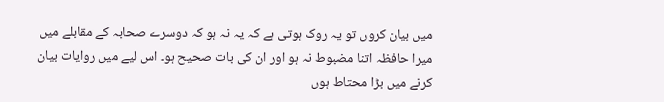میں بیان کروں تو یہ روک ہوتی ہے کہ یہ نہ ہو کہ دوسرے صحابہ کے مقابلے میں میرا حافظہ اتنا مضبوط نہ ہو اور ان کی بات صحیح ہو۔ اس لیے میں روایات بیان کرنے میں بڑا محتاط ہوں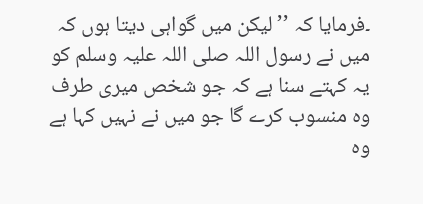۔فرمایا کہ ’’ لیکن میں گواہی دیتا ہوں کہ میں نے رسول اللہ صلی اللہ علیہ وسلم کو یہ کہتے سنا ہے کہ جو شخص میری طرف وہ منسوب کرے گا جو میں نے نہیں کہا ہے وہ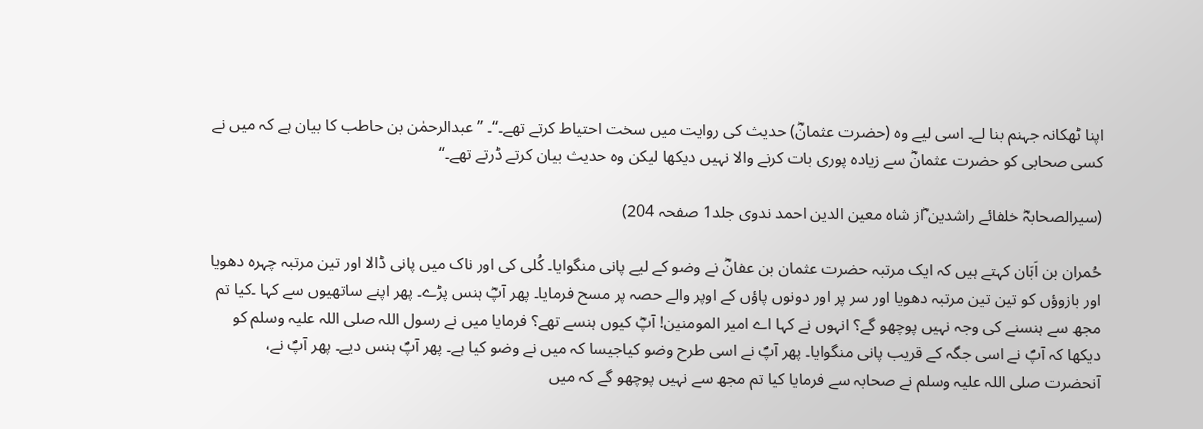اپنا ٹھکانہ جہنم بنا لے۔ اسی لیے وہ (حضرت عثمانؓ) حدیث کی روایت میں سخت احتیاط کرتے تھے۔‘‘۔ ’’عبدالرحمٰن بن حاطب کا بیان ہے کہ میں نے کسی صحابی کو حضرت عثمانؓ سے زیادہ پوری بات کرنے والا نہیں دیکھا لیکن وہ حدیث بیان کرتے ڈرتے تھے۔‘‘

(سیرالصحابہؓ خلفائے راشدین ؓاز شاہ معین الدین احمد ندوی جلد1 صفحہ 204)

حُمران بن اَبَان کہتے ہیں کہ ایک مرتبہ حضرت عثمان بن عفانؓ نے وضو کے لیے پانی منگوایا۔ کُلی کی اور ناک میں پانی ڈالا اور تین مرتبہ چہرہ دھویا اور بازوؤں کو تین تین مرتبہ دھویا اور سر پر اور دونوں پاؤں کے اوپر والے حصہ پر مسح فرمایا۔ پھر آپؓ ہنس پڑے۔ پھر اپنے ساتھیوں سے کہا ۔کیا تم مجھ سے ہنسنے کی وجہ نہیں پوچھو گے؟ انہوں نے کہا اے امیر المومنین! آپؓ کیوں ہنسے تھے؟ فرمایا میں نے رسول اللہ صلی اللہ علیہ وسلم کو دیکھا کہ آپؐ نے اسی جگہ کے قریب پانی منگوایا۔ پھر آپؐ نے اسی طرح وضو کیاجیسا کہ میں نے وضو کیا ہے۔ پھر آپؐ ہنس دیے۔ پھر آپؐ نے، آنحضرت صلی اللہ علیہ وسلم نے صحابہ سے فرمایا کیا تم مجھ سے نہیں پوچھو گے کہ میں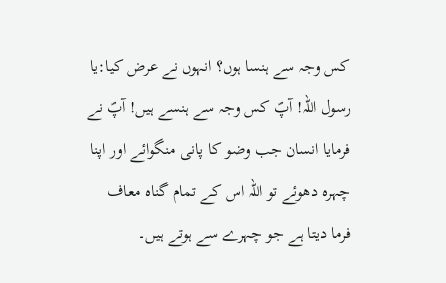کس وجہ سے ہنسا ہوں؟ انہوں نے عرض کیا:یا رسول اللہ! آپؐ کس وجہ سے ہنسے ہیں! آپؐ نے فرمایا انسان جب وضو کا پانی منگوائے اور اپنا چہرہ دھوئے تو اللہ اس کے تمام گناہ معاف فرما دیتا ہے جو چہرے سے ہوتے ہیں۔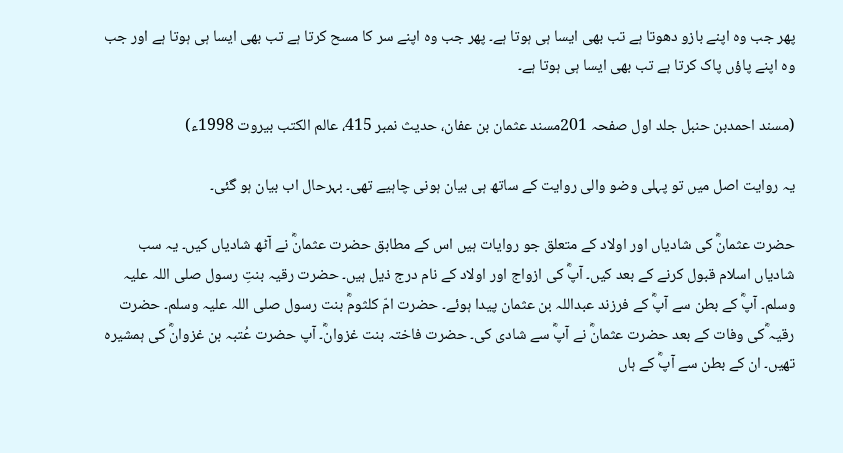پھر جب وہ اپنے بازو دھوتا ہے تب بھی ایسا ہی ہوتا ہے۔ پھر جب وہ اپنے سر کا مسح کرتا ہے تب بھی ایسا ہی ہوتا ہے اور جب وہ اپنے پاؤں پاک کرتا ہے تب بھی ایسا ہی ہوتا ہے۔

(مسند احمدبن حنبل جلد اول صفحہ 201مسند عثمان بن عفان، حدیث نمبر 415، عالم الکتب بیروت 1998ء)

یہ روایت اصل میں تو پہلی وضو والی روایت کے ساتھ ہی بیان ہونی چاہیے تھی۔ بہرحال اب بیان ہو گئی۔

حضرت عثمانؓ کی شادیاں اور اولاد کے متعلق جو روایات ہیں اس کے مطابق حضرت عثمانؓ نے آٹھ شادیاں کیں۔ یہ سب شادیاں اسلام قبول کرنے کے بعد کیں۔ آپؓ کی ازواج اور اولاد کے نام درج ذیل ہیں۔ حضرت رقیہ بنتِ رسول صلی اللہ علیہ وسلم۔ آپؓ کے بطن سے آپؓ کے فرزند عبداللہ بن عثمان پیدا ہوئے۔ حضرت امّ کلثومؓ بنت رسول صلی اللہ علیہ وسلم۔ حضرت رقیہ ؓکی وفات کے بعد حضرت عثمانؓ نے آپؓ سے شادی کی۔ حضرت فاختہ بنت غزوانؓ۔ آپ حضرت عُتبہ بن غزوانؓ کی ہمشیرہ تھیں۔ ان کے بطن سے آپؓ کے ہاں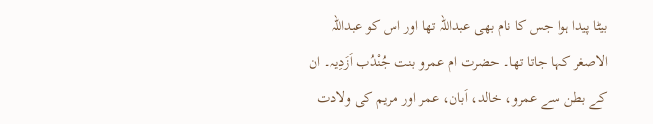بیٹا پیدا ہوا جس کا نام بھی عبداللہ تھا اور اس کو عبداللہ الاصغر کہا جاتا تھا۔ حضرت ام عمرو بنت جُنْدُب اَزَدِیہ۔ ان کے بطن سے عمرو، خالد، اَبان، عمر اور مریم کی ولادت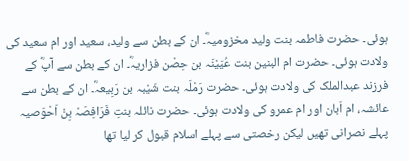ہوئی۔ حضرت فاطمہ بنت ولید مخزومیہؓ۔ ان کے بطن سے ولید، سعید اور ام سعید کی ولادت ہوئی۔ حضرت ام البنین بنت عُیَیْنَہ بن حِصْن فزاریہؓ۔ ان کے بطن سے آپؓ کے فرزند عبدالملک کی ولادت ہوئی۔ حضرت رَمْلَہ بنت شَیْبہ بن رَبِیعہؓ۔ ان کے بطن سے عائشہ، ام اَبان اور ام عمرو کی ولادت ہوئی۔ حضرت نائلہ بنتِ فَرَافِصَہْ بِنْ اَحْوَصیہ پہلے نصرانی تھیں لیکن رخصتی سے پہلے اسلام قبول کر لیا تھا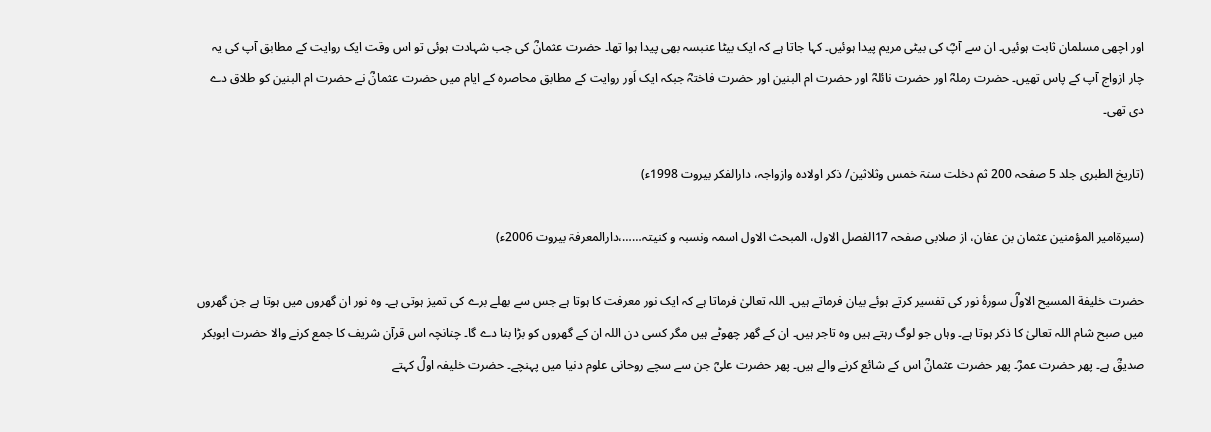اور اچھی مسلمان ثابت ہوئیں۔ ان سے آپؓ کی بیٹی مریم پیدا ہوئیں۔ کہا جاتا ہے کہ ایک بیٹا عنبسہ بھی پیدا ہوا تھا۔ حضرت عثمانؓ کی جب شہادت ہوئی تو اس وقت ایک روایت کے مطابق آپ کی یہ چار ازواج آپ کے پاس تھیں۔ حضرت رملہؓ اور حضرت نائلہؓ اور حضرت ام البنین اور حضرت فاختہؓ جبکہ ایک اَور روایت کے مطابق محاصرہ کے ایام میں حضرت عثمانؓ نے حضرت ام البنین کو طلاق دے دی تھی۔

(تاریخ الطبری جلد 5 صفحہ 200 ثم دخلت سنۃ خمس وثلاثین/ ذکر اولادہ وازواجہ، دارالفکر بیروت 1998ء)

(سیرۃامیر المؤمنین عثمان بن عفان، از صلابی صفحہ 17الفصل الاول، المبحث الاول اسمہ ونسبہ و کنیتہ……،دارالمعرفۃ بیروت 2006ء)

حضرت خلیفة المسیح الاولؓ سورۂ نور کی تفسیر کرتے ہوئے بیان فرماتے ہیں۔ اللہ تعالیٰ فرماتا ہے کہ ایک نور معرفت کا ہوتا ہے جس سے بھلے برے کی تمیز ہوتی ہے۔ وہ نور ان گھروں میں ہوتا ہے جن گھروں میں صبح شام اللہ تعالیٰ کا ذکر ہوتا ہے۔ وہاں جو لوگ رہتے ہیں وہ تاجر ہیں۔ ان کے گھر چھوٹے ہیں مگر کسی دن اللہ ان کے گھروں کو بڑا بنا دے گا۔ چنانچہ اس قرآن شریف کا جمع کرنے والا حضرت ابوبکر صدیقؓ ہے۔ پھر حضرت عمرؓ۔ پھر حضرت عثمانؓ اس کے شائع کرنے والے ہیں۔ پھر حضرت علیؓ جن سے سچے روحانی علوم دنیا میں پہنچے۔ حضرت خلیفہ اولؓ کہتے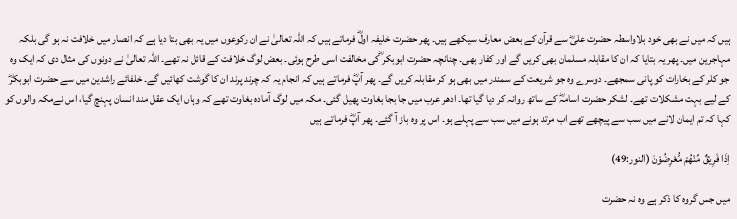ہیں کہ میں نے بھی خود بلاواسطہ حضرت علیؓ سے قرآن کے بعض معارف سیکھے ہیں۔ پھر حضرت خلیفہ اولؓ فرماتے ہیں کہ اللہ تعالیٰ نے ان رکوعوں میں یہ بھی بتا دیا ہے کہ انصار میں خلافت نہ ہو گی بلکہ مہاجرین میں۔ پھر یہ بتایا کہ ان کا مقابلہ مسلمان بھی کریں گے اور کفار بھی۔ چنانچہ حضرت ابوبکر ؓکی مخالفت اسی طرح ہوئی۔ بعض لوگ خلافت کے قائل نہ تھے۔ اللہ تعالیٰ نے دونوں کی مثال دی کہ ایک وہ جو کلر کے بخارات کو پانی سمجھے۔ دوسرے وہ جو شریعت کے سمندر میں بھی ہو کر مقابلہ کریں گے۔ پھر آپؓ فرماتے ہیں کہ انجام یہ کہ چرند پرند ان کا گوشت کھائیں گے۔ خلفائے راشدین میں سے حضرت ابوبکرؓ کے لیے بہت مشکلات تھے۔ لشکر حضرت اسامہؓ کے ساتھ روانہ کر دیا گیا تھا۔ ادھر عرب میں جا بجا بغاوت پھیل گئی۔ مکہ میں لوگ آمادہ بغاوت تھے کہ وہاں ایک عقل مند انسان پہنچ گیا، اس نےمکہ والوں کو کہا کہ تم ایمان لانے میں سب سے پیچھے تھے اب مرتد ہونے میں سب سے پہلے ہو۔ اس پر وہ باز آ گئے۔ پھر آپؓ فرماتے ہیں

اِذَا فَرِيْقٌ مِّنْهُمْ مُّعْرِضُوْنَ (النور:49)

میں جس گروہ کا ذکر ہے وہ نہ حضرت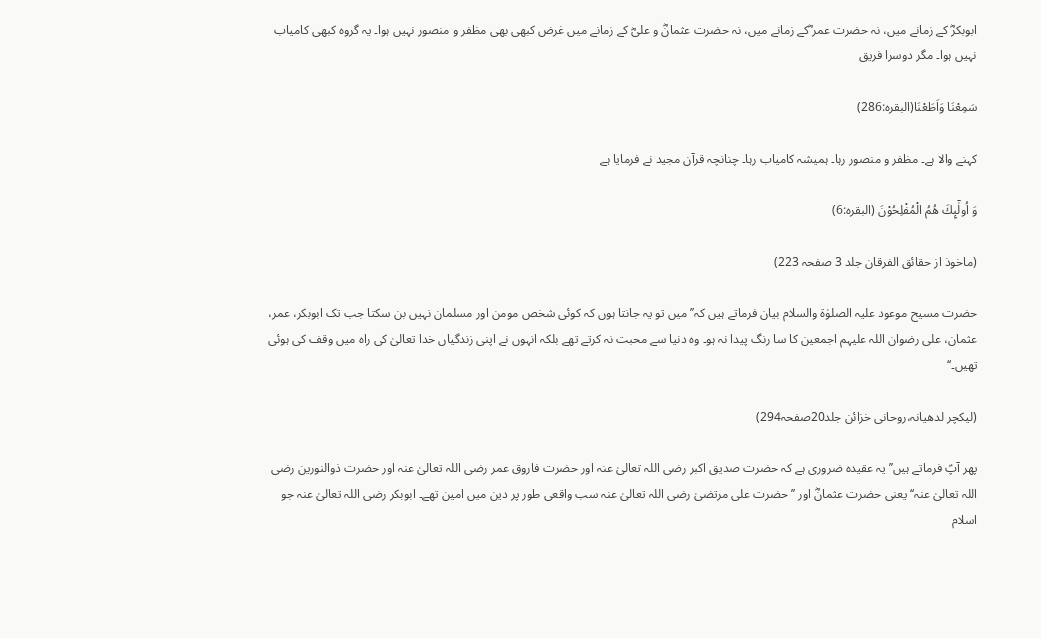ابوبکرؓ کے زمانے میں، نہ حضرت عمر ؓکے زمانے میں، نہ حضرت عثمانؓ و علیؓ کے زمانے میں غرض کبھی بھی مظفر و منصور نہیں ہوا۔ یہ گروہ کبھی کامیاب نہیں ہوا۔ مگر دوسرا فریق

سَمِعْنَا وَاَطَعْنَا(البقرہ:286)

کہنے والا ہے۔ مظفر و منصور رہا۔ ہمیشہ کامیاب رہا۔ چنانچہ قرآن مجید نے فرمایا ہے

وَ اُولٰٓىِٕكَ هُمُ الْمُفْلِحُوْنَ (البقرہ:6)

(ماخوذ از حقائق الفرقان جلد 3 صفحہ 223)

حضرت مسیح موعود علیہ الصلوٰة والسلام بیان فرماتے ہیں کہ’’میں تو یہ جانتا ہوں کہ کوئی شخص مومن اور مسلمان نہیں بن سکتا جب تک ابوبکر، عمر، عثمان، علی رضوان اللہ علیہم اجمعین کا سا رنگ پیدا نہ ہو۔ وہ دنیا سے محبت نہ کرتے تھے بلکہ انہوں نے اپنی زندگیاں خدا تعالیٰ کی راہ میں وقف کی ہوئی تھیں۔‘‘

(لیکچر لدھیانہ،روحانی خزائن جلد20صفحہ294)

پھر آپؑ فرماتے ہیں’’یہ عقیدہ ضروری ہے کہ حضرت صدیق اکبر رضی اللہ تعالیٰ عنہ اور حضرت فاروق عمر رضی اللہ تعالیٰ عنہ اور حضرت ذوالنورین رضی اللہ تعالیٰ عنہ‘‘ یعنی حضرت عثمانؓ اور ’’حضرت علی مرتضیٰ رضی اللہ تعالیٰ عنہ سب واقعی طور پر دین میں امین تھے۔ ابوبکر رضی اللہ تعالیٰ عنہ جو اسلام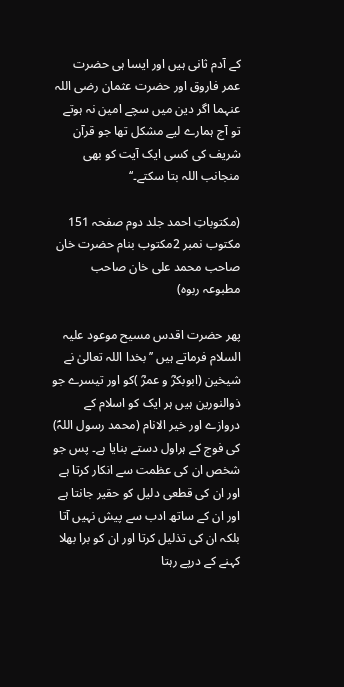کے آدم ثانی ہیں اور ایسا ہی حضرت عمر فاروق اور حضرت عثمان رضی اللہ عنہما اگر دین میں سچے امین نہ ہوتے تو آج ہمارے لیے مشکل تھا جو قرآن شریف کی کسی ایک آیت کو بھی منجانب اللہ بتا سکتے۔‘‘

(مکتوباتِ احمد جلد دوم صفحہ 151 مکتوب نمبر 2مکتوب بنام حضرت خان صاحب محمد علی خان صاحب مطبوعہ ربوہ)

پھر حضرت اقدس مسیح موعود علیہ السلام فرماتے ہیں ’’بخدا اللہ تعالیٰ نے شیخین (ابوبکرؓ و عمرؓ )کو اور تیسرے جو ذوالنورین ہیں ہر ایک کو اسلام کے دروازے اور خیر الانام (محمد رسول اللہؐ) کی فوج کے ہراول دستے بنایا ہے۔ پس جو شخص ان کی عظمت سے انکار کرتا ہے اور ان کی قطعی دلیل کو حقیر جانتا ہے اور ان کے ساتھ ادب سے پیش نہیں آتا بلکہ ان کی تذلیل کرتا اور ان کو برا بھلا کہنے کے درپے رہتا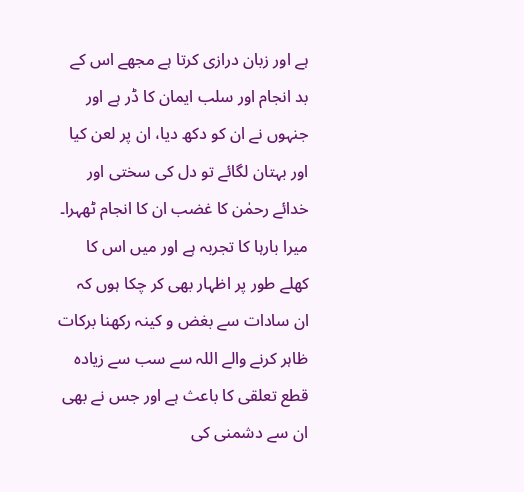ہے اور زبان درازی کرتا ہے مجھے اس کے بد انجام اور سلب ایمان کا ڈر ہے اور جنہوں نے ان کو دکھ دیا، ان پر لعن کیا اور بہتان لگائے تو دل کی سختی اور خدائے رحمٰن کا غضب ان کا انجام ٹھہرا۔ میرا بارہا کا تجربہ ہے اور میں اس کا کھلے طور پر اظہار بھی کر چکا ہوں کہ ان سادات سے بغض و کینہ رکھنا برکات ظاہر کرنے والے اللہ سے سب سے زیادہ قطع تعلقی کا باعث ہے اور جس نے بھی ان سے دشمنی کی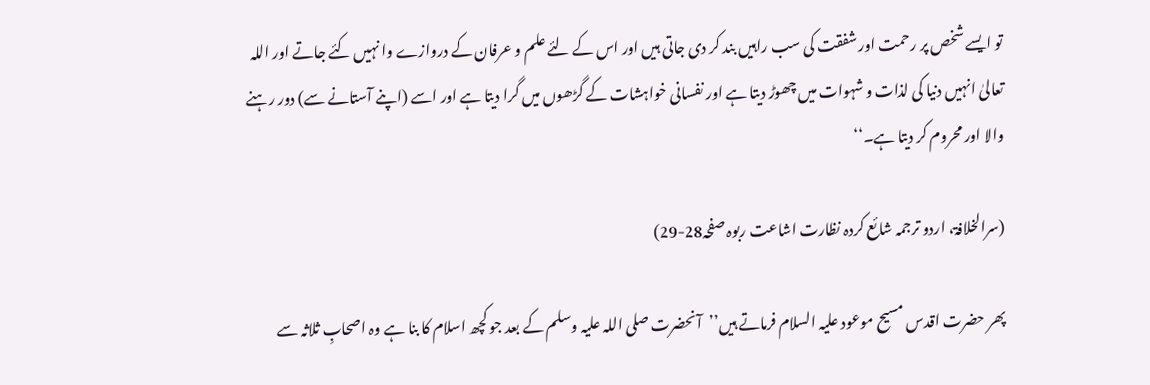تو ایسے شخص پر رحمت اور شفقت کی سب راہیں بند کر دی جاتی ہیں اور اس کے لئے علم و عرفان کے دروازے وا نہیں کئے جاتے اور اللہ تعالیٰ انہیں دنیا کی لذات و شہوات میں چھوڑ دیتا ہے اور نفسانی خواہشات کے گڑھوں میں گرا دیتا ہے اور اسے (اپنے آستانے سے) دور رہنے والا اور محروم کر دیتا ہے۔‘‘

(سرالخلافۃ، اردو ترجمہ شائع کردہ نظارت اشاعت ربوہ صفحہ28-29)

پھر حضرت اقدس مسیح موعود علیہ السلام فرماتے ہیں’’آنحضرت صلی اللہ علیہ وسلم کے بعد جو کچھ اسلام کا بنا ہے وہ اصحابِ ثلاثہ سے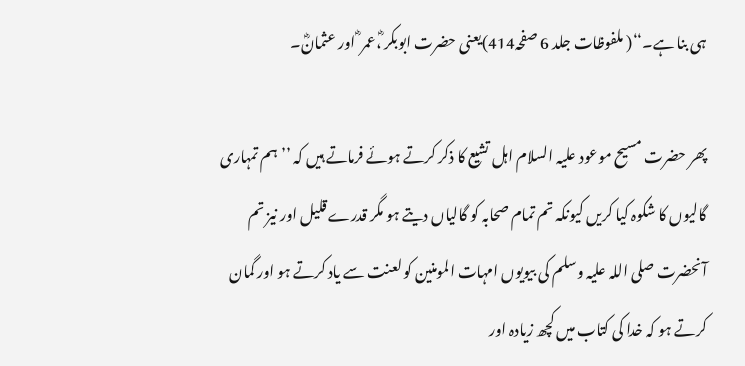ہی بنا ہے۔‘‘( ملفوظات جلد 6 صفحہ414)یعنی حضرت ابوبکر ؓ،عمر ؓ اور عثمانؓ۔

پھر حضرت مسیح موعود علیہ السلام اہل تشیع کا ذکر کرتے ہوئے فرماتے ہیں کہ ’’ہم تمہاری گالیوں کا شکوہ کیا کریں کیونکہ تم تمام صحابہ کو گالیاں دیتے ہو مگر قدرے قلیل اور نیز تم آنحضرت صلی اللہ علیہ وسلم کی بیویوں امہات المومنین کو لعنت سے یاد کرتے ہو اور گمان کرتے ہو کہ خدا کی کتاب میں کچھ زیادہ اور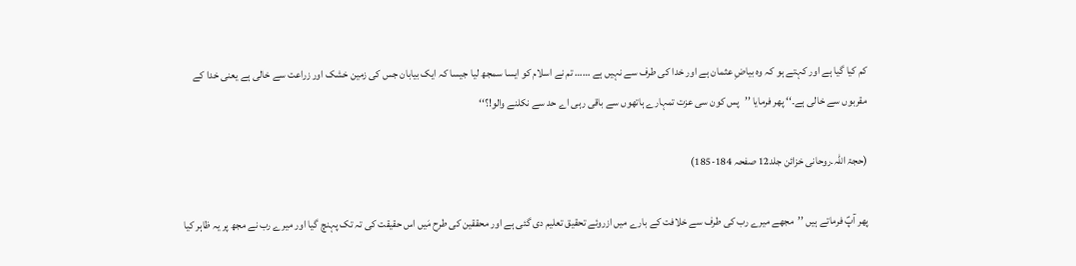کم کیا گیا ہے اور کہتے ہو کہ وہ بیاضِ عثمان ہے اور خدا کی طرف سے نہیں ہے …… تم نے اسلام کو ایسا سمجھ لیا جیسا کہ ایک بیابان جس کی زمین خشک اور زراعت سے خالی ہے یعنی خدا کے مقربوں سے خالی ہے۔‘‘ پھر فرمایا ’’پس کون سی عزت تمہارے ہاتھوں سے باقی رہی اے حد سے نکلنے والو!؟‘‘

(حجۃ اللہ۔روحانی خزائن جلد12 صفحہ 184-185)

پھر آپؑ فرماتے ہیں ’’مجھے میرے رب کی طرف سے خلافت کے بارے میں ازروئے تحقیق تعلیم دی گئی ہے اور محققین کی طرح مَیں اس حقیقت کی تہ تک پہنچ گیا اور میرے رب نے مجھ پر یہ ظاہر کیا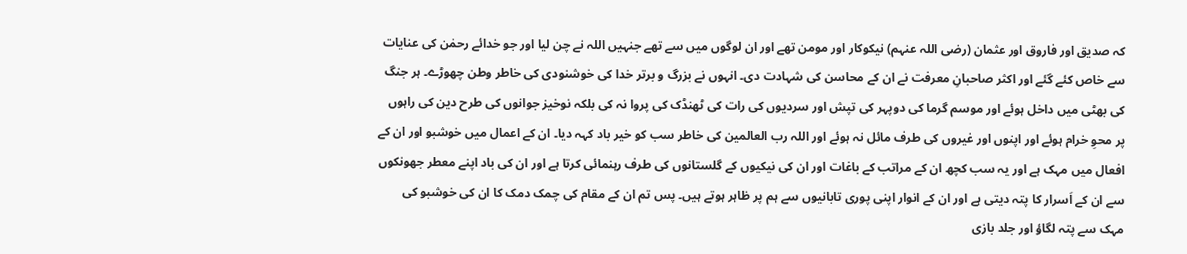کہ صدیق اور فاروق اور عثمان (رضی اللہ عنہم) نیکوکار اور مومن تھے اور ان لوگوں میں سے تھے جنہیں اللہ نے چن لیا اور جو خدائے رحمٰن کی عنایات سے خاص کئے گئے اور اکثر صاحبانِ معرفت نے ان کے محاسن کی شہادت دی۔ انہوں نے بزرگ و برتر خدا کی خوشنودی کی خاطر وطن چھوڑے۔ ہر جنگ کی بھٹی میں داخل ہوئے اور موسم گرما کی دوپہر کی تپش اور سردیوں کی رات کی ٹھنڈک کی پروا نہ کی بلکہ نوخیز جوانوں کی طرح دین کی راہوں پر محوِ خرام ہوئے اور اپنوں اور غیروں کی طرف مائل نہ ہوئے اور اللہ رب العالمین کی خاطر سب کو خیر باد کہہ دیا۔ ان کے اعمال میں خوشبو اور ان کے افعال میں مہک ہے اور یہ سب کچھ ان کے مراتب کے باغات اور ان کی نیکیوں کے گلستانوں کی طرف رہنمائی کرتا ہے اور ان کی باد اپنے معطر جھونکوں سے ان کے اَسرار کا پتہ دیتی ہے اور ان کے انوار اپنی پوری تابانیوں سے ہم پر ظاہر ہوتے ہیں۔ پس تم ان کے مقام کی چمک دمک کا ان کی خوشبو کی مہک سے پتہ لگاؤ اور جلد بازی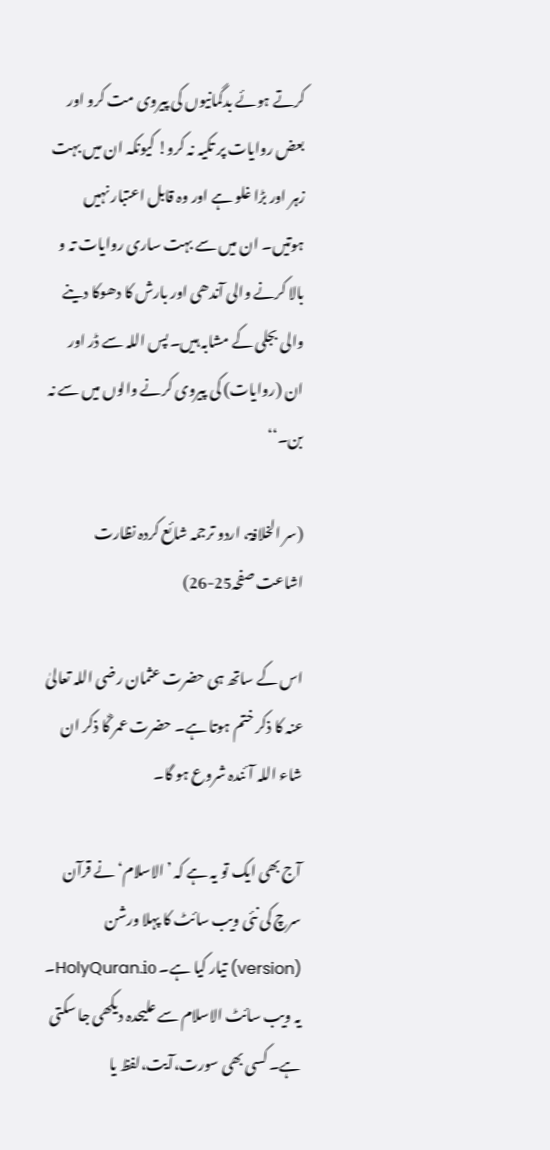کرتے ہوئے بدگمانیوں کی پیروی مت کرو اور بعض روایات پر تکیہ نہ کرو! کیونکہ ان میں بہت زہر اور بڑا غلو ہے اور وہ قابل اعتبار نہیں ہوتیں۔ ان میں سے بہت ساری روایات تہ و بالا کرنے والی آندھی اور بارش کا دھوکا دینے والی بجلی کے مشابہ ہیں۔ پس اللہ سے ڈر اور ان (روایات) کی پیروی کرنے والوں میں سے نہ بن۔‘‘

(سر الخلافۃ، اردو ترجمہ شائع کردہ نظارت اشاعت صفحہ25-26)

اس کے ساتھ ہی حضرت عثمان رضی اللہ تعالیٰ عنہ کا ذکر ختم ہوتا ہے۔ حضرت عمر ؓکا ذکر ان شاء اللہ آئندہ شروع ہو گا۔

آج بھی ایک تو یہ ہے کہ ’الاسلام‘ نے قرآن سرچ کی نئی ویب سائٹ کا پہلا ورشن (version) تیار کیا ہے۔ HolyQuran.io۔ یہ ویب سائٹ الاسلام سے علیحدہ دیکھی جا سکتی ہے۔ کسی بھی سورت،آیت،لفظ یا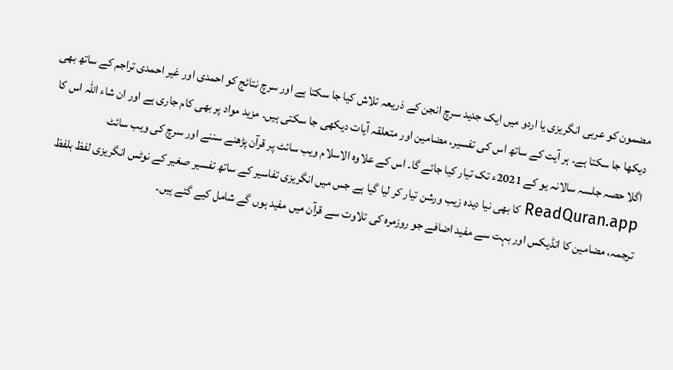مضمون کو عربی انگریزی یا اردو میں ایک جدید سرچ انجن کے ذریعہ تلاش کیا جا سکتا ہے اور سرچ نتائج کو احمدی اور غیر احمدی تراجم کے ساتھ بھی دیکھا جا سکتا ہے۔ ہر آیت کے ساتھ اس کی تفسیر، مضامین اور متعلقہ آیات دیکھی جا سکتی ہیں۔ مزید مواد پر بھی کام جاری ہے اور ان شاء اللہ اس کا اگلا حصہ جلسہ سالانہ یو کے 2021ء تک تیار کیا جائے گا۔ اس کے علاوہ الاسلام ویب سائٹ پر قرآن پڑھنے سننے اور سرچ کی ویب سائٹ ReadQuran.app کا بھی نیا دیدہ زیب ورشن تیار کر لیا گیا ہے جس میں انگریزی تفاسیر کے ساتھ تفسیر صغیر کے نوٹس انگریزی لفظ بلفظ ترجمہ، مضامین کا انڈیکس اور بہت سے مفید اضافے جو روزمرہ کی تلاوت سے قرآن میں مفید ہوں گے شامل کیے گئے ہیں۔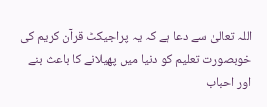اللہ تعالیٰ سے دعا ہے کہ یہ پراجیکٹ قرآن کریم کی خوبصورت تعلیم کو دنیا میں پھیلانے کا باعث بنے اور احباب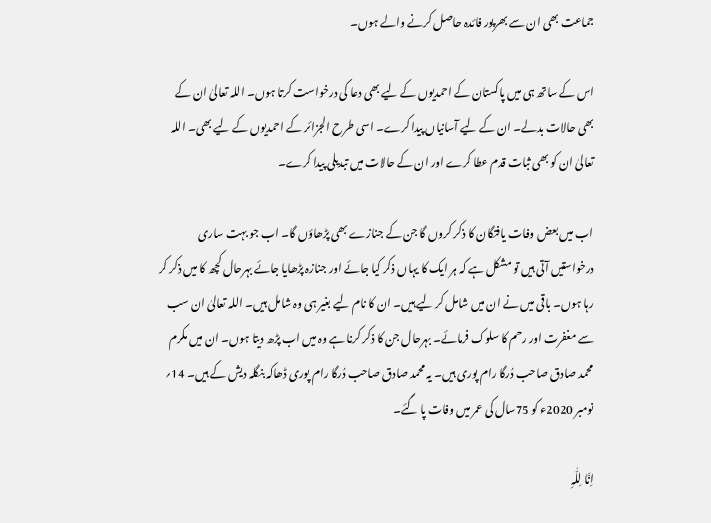جماعت بھی ان سے بھرپور فائدہ حاصل کرنے والے ہوں۔

اس کے ساتھ ہی میں پاکستان کے احمدیوں کے لیے بھی دعا کی درخواست کرتا ہوں۔ اللہ تعالیٰ ان کے بھی حالات بدلے۔ ان کے لیے آسانیاں پیدا کرے۔ اسی طرح الجزائر کے احمدیوں کے لیے بھی۔ اللہ تعالیٰ ان کو بھی ثبات قدم عطا کرے اور ان کے حالات میں تبدیلی پیدا کرے۔

اب میں بعض وفات یافتگان کا ذکر کروں گا جن کے جنازے بھی پڑھاؤں گا۔ اب جو بہت ساری درخواستیں آتی ہیں تو مشکل ہے کہ ہر ایک کا یہاں ذکر کیا جائے اور جنازہ پڑھایا جائے بہرحال کچھ کا میں ذکر کر رہا ہوں۔ باقی میں نے ان میں شامل کر لیے ہیں۔ ان کا نام لیے بغیر ہی وہ شامل ہیں۔ اللہ تعالیٰ ان سب سے مغفرت اور رحم کا سلوک فرمائے۔ بہرحال جن کا ذکر کرنا ہے وہ میں اب پڑھ دیتا ہوں۔ ان میں مکرم محمد صادق صاحب دُرگا رام پوری ہیں۔ یہ محمد صادق صاحب دُرگا رام پوری ڈھاکہ بنگلہ دیش کے ہیں۔ 14؍ نومبر 2020ء کو 75سال کی عمر میں وفات پا گئے۔

اِنَّا لِلّٰہِ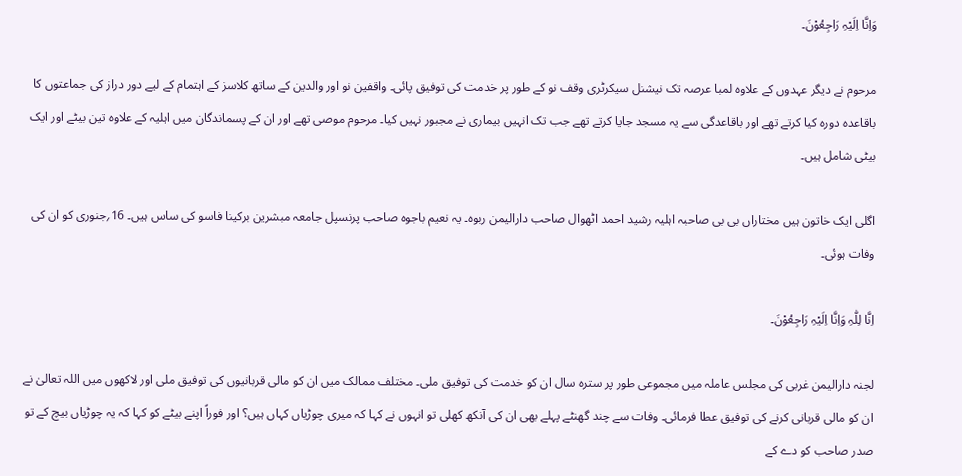وَاِنَّا اِلَیْہِ رَاجِعُوْنَ۔

مرحوم نے دیگر عہدوں کے علاوہ لمبا عرصہ تک نیشنل سیکرٹری وقف نو کے طور پر خدمت کی توفیق پائی۔ واقفین نو اور والدین کے ساتھ کلاسز کے اہتمام کے لیے دور دراز کی جماعتوں کا باقاعدہ دورہ کیا کرتے تھے اور باقاعدگی سے یہ مسجد جایا کرتے تھے جب تک انہیں بیماری نے مجبور نہیں کیا۔ مرحوم موصی تھے اور ان کے پسماندگان میں اہلیہ کے علاوہ تین بیٹے اور ایک بیٹی شامل ہیں۔

اگلی ایک خاتون ہیں مختاراں بی بی صاحبہ اہلیہ رشید احمد اٹھوال صاحب دارالیمن ربوہ۔ یہ نعیم باجوہ صاحب پرنسپل جامعہ مبشرین برکینا فاسو کی ساس ہیں۔ 16؍جنوری کو ان کی وفات ہوئی۔

اِنَّا لِلّٰہِ وَاِنَّا اِلَیْہِ رَاجِعُوْنَ۔

لجنہ دارالیمن غربی کی مجلس عاملہ میں مجموعی طور پر سترہ سال ان کو خدمت کی توفیق ملی۔ مختلف ممالک میں ان کو مالی قربانیوں کی توفیق ملی اور لاکھوں میں اللہ تعالیٰ نے ان کو مالی قربانی کرنے کی توفیق عطا فرمائی۔ وفات سے چند گھنٹے پہلے بھی ان کی آنکھ کھلی تو انہوں نے کہا کہ میری چوڑیاں کہاں ہیں؟ اور فوراً اپنے بیٹے کو کہا کہ یہ چوڑیاں بیچ کے تو صدر صاحب کو دے کے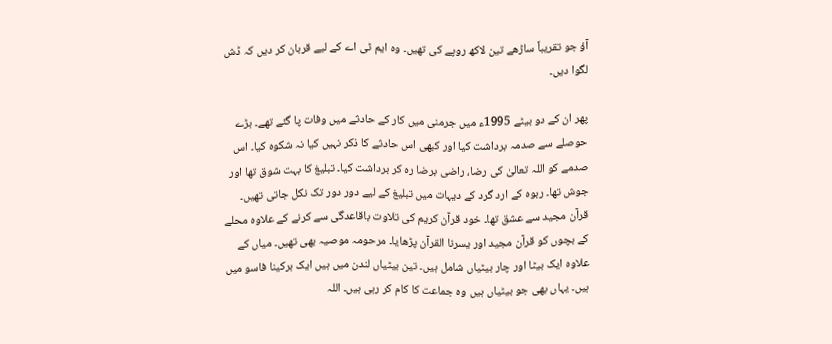آؤ جو تقریباً ساڑھے تین لاکھ روپے کی تھیں۔ وہ ایم ٹی اے کے لیے قربان کر دیں کہ ڈش لگوا دیں۔

پھر ان کے دو بیٹے 1995ء میں جرمنی میں کار کے حادثے میں وفات پا گئے تھے۔ بڑے حوصلے سے صدمہ برداشت کیا اور کبھی اس حادثے کا ذکر نہیں کیا نہ شکوہ کیا۔ اس صدمے کو اللہ تعالیٰ کی رضا، راضی برضا رہ کر برداشت کیا۔ تبلیغ کا بہت شوق تھا اور جوش تھا۔ ربوہ کے ارد گرد کے دیہات میں تبلیغ کے لیے دور دور تک نکل جاتی تھیں۔ قرآن مجید سے عشق تھا۔ خود قرآن کریم کی تلاوت باقاعدگی سے کرنے کے علاوہ محلے کے بچوں کو قرآن مجید اور یسرنا القرآن پڑھایا۔ مرحومہ موصیہ بھی تھیں۔ میاں کے علاوہ ایک بیٹا اور چار بیٹیاں شامل ہیں۔ تین بیٹیاں لندن میں ہیں ایک برکینا فاسو میں ہیں۔ یہاں بھی جو بیٹیاں ہیں وہ جماعت کا کام کر رہی ہیں۔ اللہ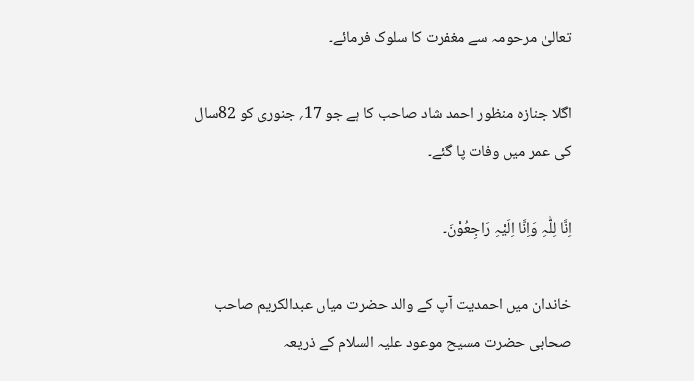تعالیٰ مرحومہ سے مغفرت کا سلوک فرمائے۔

اگلا جنازہ منظور احمد شاد صاحب کا ہے جو 17؍ جنوری کو 82سال کی عمر میں وفات پا گئے۔

اِنَّا لِلّٰہِ وَاِنَّا اِلَیْہِ رَاجِعُوْنَ۔

خاندان میں احمدیت آپ کے والد حضرت میاں عبدالکریم صاحب صحابی حضرت مسیح موعود علیہ السلام کے ذریعہ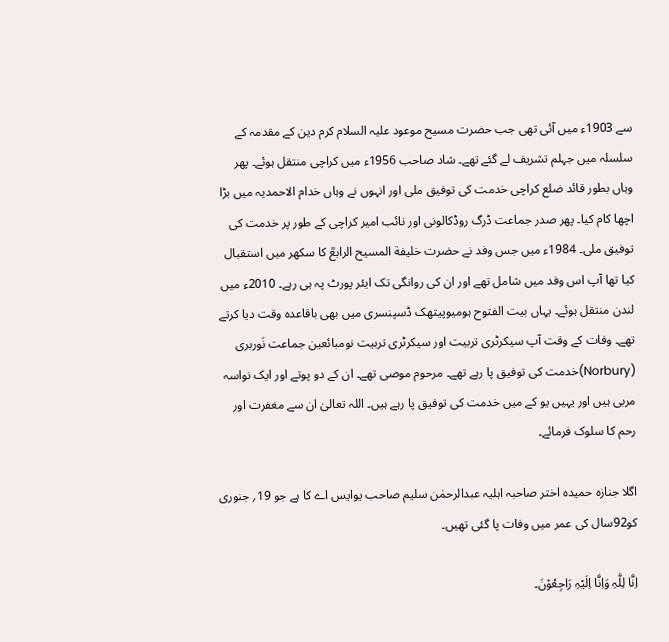سے 1903ء میں آئی تھی جب حضرت مسیح موعود علیہ السلام کرم دین کے مقدمہ کے سلسلہ میں جہلم تشریف لے گئے تھے۔ شاد صاحب 1956ء میں کراچی منتقل ہوئے۔ پھر وہاں بطور قائد ضلع کراچی خدمت کی توفیق ملی اور انہوں نے وہاں خدام الاحمدیہ میں بڑا اچھا کام کیا۔ پھر صدر جماعت ڈرگ روڈکالونی اور نائب امیر کراچی کے طور پر خدمت کی توفیق ملی۔ 1984ء میں جس وفد نے حضرت خلیفة المسیح الرابعؒ کا سکھر میں استقبال کیا تھا آپ اس وفد میں شامل تھے اور ان کی روانگی تک ایئر پورٹ پہ ہی رہے۔ 2010ء میں لندن منتقل ہوئے۔ یہاں بیت الفتوح ہومیوپیتھک ڈسپنسری میں بھی باقاعدہ وقت دیا کرتے تھے۔ وفات کے وقت آپ سیکرٹری تربیت اور سیکرٹری تربیت نومبائعین جماعت نَوربری (Norbury)خدمت کی توفیق پا رہے تھے۔ مرحوم موصی تھے۔ ان کے دو پوتے اور ایک نواسہ مربی ہیں اور یہیں یو کے میں خدمت کی توفیق پا رہے ہیں۔ اللہ تعالیٰ ان سے مغفرت اور رحم کا سلوک فرمائے۔

اگلا جنازہ حمیدہ اختر صاحبہ اہلیہ عبدالرحمٰن سلیم صاحب یوایس اے کا ہے جو 19؍ جنوری کو92سال کی عمر میں وفات پا گئی تھیں۔

اِنَّا لِلّٰہِ وَاِنَّا اِلَیْہِ رَاجِعُوْنَ۔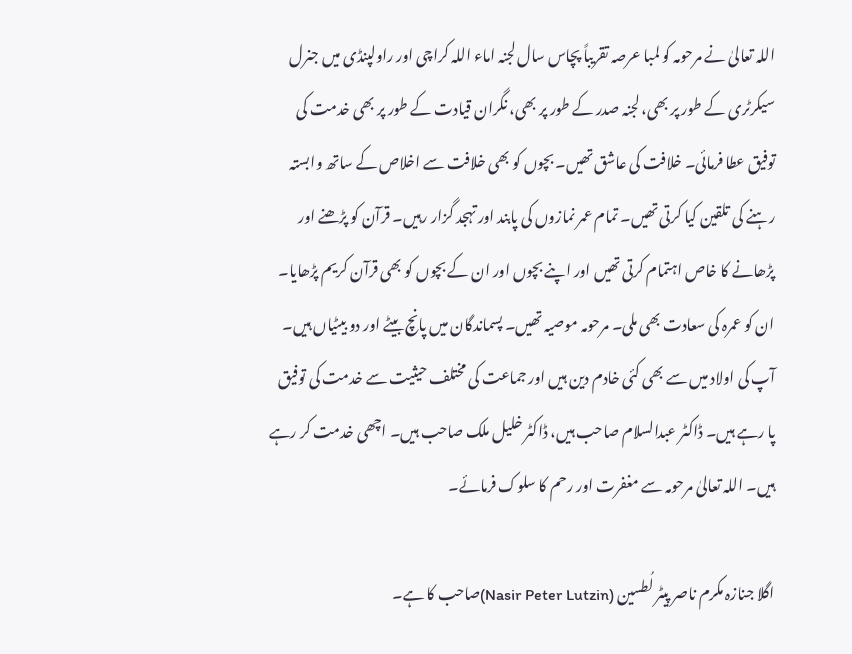اللہ تعالیٰ نے مرحومہ کو لمبا عرصہ تقریباً پچاس سال لجنہ اماء اللہ کراچی اور راولپنڈی میں جنرل سیکرٹری کے طور پر بھی، لجنہ صدر کے طور پر بھی، نگران قیادت کے طور پر بھی خدمت کی توفیق عطا فرمائی۔ خلافت کی عاشق تھیں۔ بچوں کو بھی خلافت سے اخلاص کے ساتھ وابستہ رہنے کی تلقین کیا کرتی تھیں۔ تمام عمر نمازوں کی پابند اور تہجد گزار رہیں۔ قرآن کو پڑھنے اور پڑھانے کا خاص اہتمام کرتی تھیں اور اپنے بچوں اور ان کے بچوں کو بھی قرآن کریم پڑھایا۔ ان کو عمرہ کی سعادت بھی ملی۔ مرحومہ موصیہ تھیں۔ پسماندگان میں پانچ بیٹے اور دو بیٹیاں ہیں۔ آپ کی اولاد میں سے بھی کئی خادم دین ہیں اور جماعت کی مختلف حیثیت سے خدمت کی توفیق پا رہے ہیں۔ ڈاکٹر عبدالسلام صاحب ہیں، ڈاکٹر خلیل ملک صاحب ہیں۔ اچھی خدمت کر رہے ہیں۔ اللہ تعالیٰ مرحومہ سے مغفرت اور رحم کا سلوک فرمائے۔

اگلا جنازہ مکرم ناصر پیٹر لُطسین (Nasir Peter Lutzin)صاحب کا ہے۔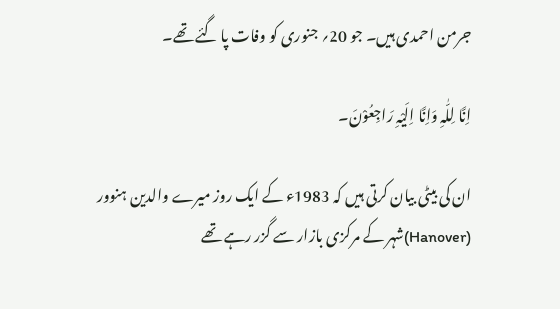جرمن احمدی ہیں۔ جو 20؍ جنوری کو وفات پا گئے تھے۔

اِنَّا لِلّٰہِ وَاِنَّا اِلَیْہِ رَاجِعُوْنَ۔

ان کی بیٹی بیان کرتی ہیں کہ 1983ء کے ایک روز میرے والدین ہنوور (Hanover)شہر کے مرکزی بازار سے گزر رہے تھے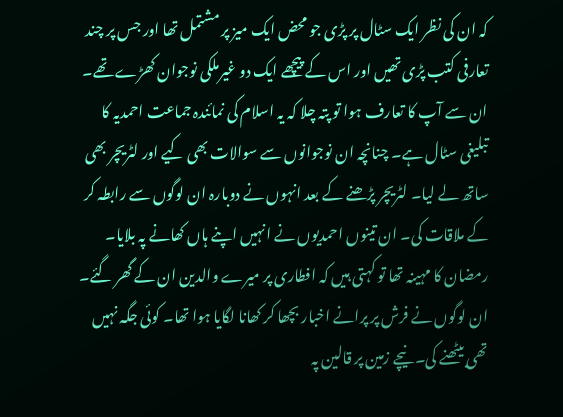کہ ان کی نظر ایک سٹال پر پڑی جو محض ایک میز پر مشتمل تھا اور جس پر چند تعارفی کتب پڑی تھیں اور اس کے پیچھے ایک دو غیرملکی نوجوان کھڑے تھے۔ ان سے آپ کا تعارف ہوا تو پتہ چلا کہ یہ اسلام کی نمائندہ جماعت احمدیہ کا تبلیغی سٹال ہے۔ چنانچہ ان نوجوانوں سے سوالات بھی کیے اور لٹریچر بھی ساتھ لے لیا۔ لٹریچر پڑھنے کے بعد انہوں نے دوبارہ ان لوگوں سے رابطہ کر کے ملاقات کی۔ ان تینوں احمدیوں نے انہیں اپنے ہاں کھانے پہ بلایا۔ رمضان کا مہینہ تھا تو کہتی ہیں کہ افطاری پر میرے والدین ان کے گھر گئے۔ ان لوگوں نے فرش پر پرانے اخبار بچھا کر کھانا لگایا ہوا تھا۔ کوئی جگہ نہیں تھی بیٹھنے کی۔ نیچے زمین پر قالین پہ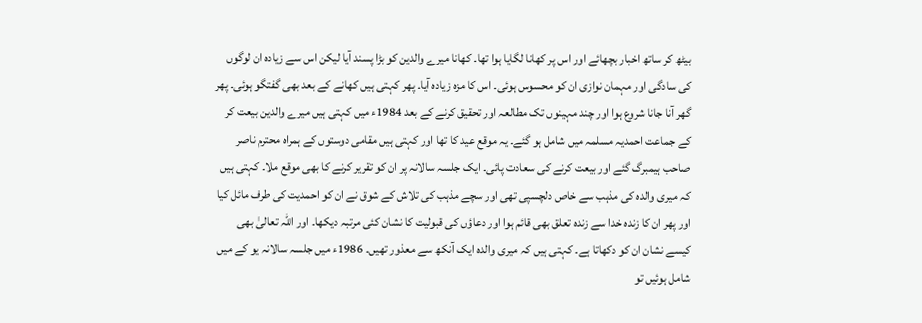بیٹھ کر ساتھ اخبار بچھائے اور اس پر کھانا لگایا ہوا تھا۔ کھانا میرے والدین کو بڑا پسند آیا لیکن اس سے زیادہ ان لوگوں کی سادگی اور مہمان نوازی ان کو محسوس ہوئی۔ اس کا مزہ زیادہ آیا۔ پھر کہتی ہیں کھانے کے بعد بھی گفتگو ہوئی۔ پھر گھر آنا جانا شروع ہوا اور چند مہینوں تک مطالعہ اور تحقیق کرنے کے بعد 1984ء میں کہتی ہیں میرے والدین بیعت کر کے جماعت احمدیہ مسلمہ میں شامل ہو گئے۔ یہ موقع عید کا تھا اور کہتی ہیں مقامی دوستوں کے ہمراہ محترم ناصر صاحب ہیمبرگ گئے اور بیعت کرنے کی سعادت پائی۔ ایک جلسہ سالانہ پر ان کو تقریر کرنے کا بھی موقع ملا۔ کہتی ہیں کہ میری والدہ کی مذہب سے خاص دلچسپی تھی اور سچے مذہب کی تلاش کے شوق نے ان کو احمدیت کی طرف مائل کیا اور پھر ان کا زندہ خدا سے زندہ تعلق بھی قائم ہوا اور دعاؤں کی قبولیت کا نشان کئی مرتبہ دیکھا۔ اور اللہ تعالیٰ بھی کیسے نشان ان کو دکھاتا ہے۔ کہتی ہیں کہ میری والدہ ایک آنکھ سے معذور تھیں۔ 1986ء میں جلسہ سالانہ یو کے میں شامل ہوئیں تو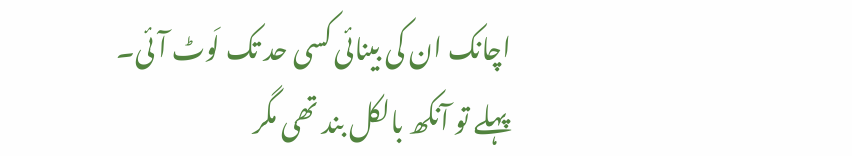اچانک ان کی بینائی کسی حد تک لَوٹ آئی۔ پہلے تو آنکھ بالکل بند تھی مگر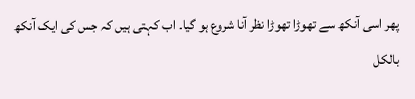پھر اسی آنکھ سے تھوڑا تھوڑا نظر آنا شروع ہو گیا۔ اب کہتی ہیں کہ جس کی ایک آنکھ بالکل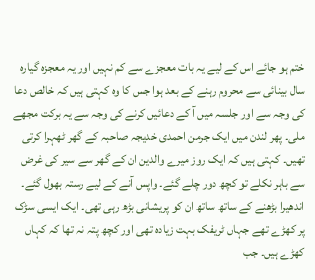ختم ہو جائے اس کے لیے یہ بات معجزے سے کم نہیں اور یہ معجزہ گیارہ سال بینائی سے محروم رہنے کے بعد ہوا جس کا وہ کہتی ہیں کہ خالص دعا کی وجہ سے اور جلسہ میں آ کے دعائیں کرنے کی وجہ سے یہ برکت مجھے ملی۔ پھر لندن میں ایک جرمن احمدی خدیجہ صاحبہ کے گھر ٹھہرا کرتی تھیں۔ کہتی ہیں کہ ایک روز میرے والدین ان کے گھر سے سیر کی غرض سے باہر نکلے تو کچھ دور چلے گئے۔ واپس آنے کے لیے رستہ بھول گئے۔ اندھیرا بڑھنے کے ساتھ ساتھ ان کو پریشانی بڑھ رہی تھی۔ ایک ایسی سڑک پر کھڑے تھے جہاں ٹریفک بہت زیادہ تھی اور کچھ پتہ نہ تھا کہ کہاں کھڑے ہیں۔ جب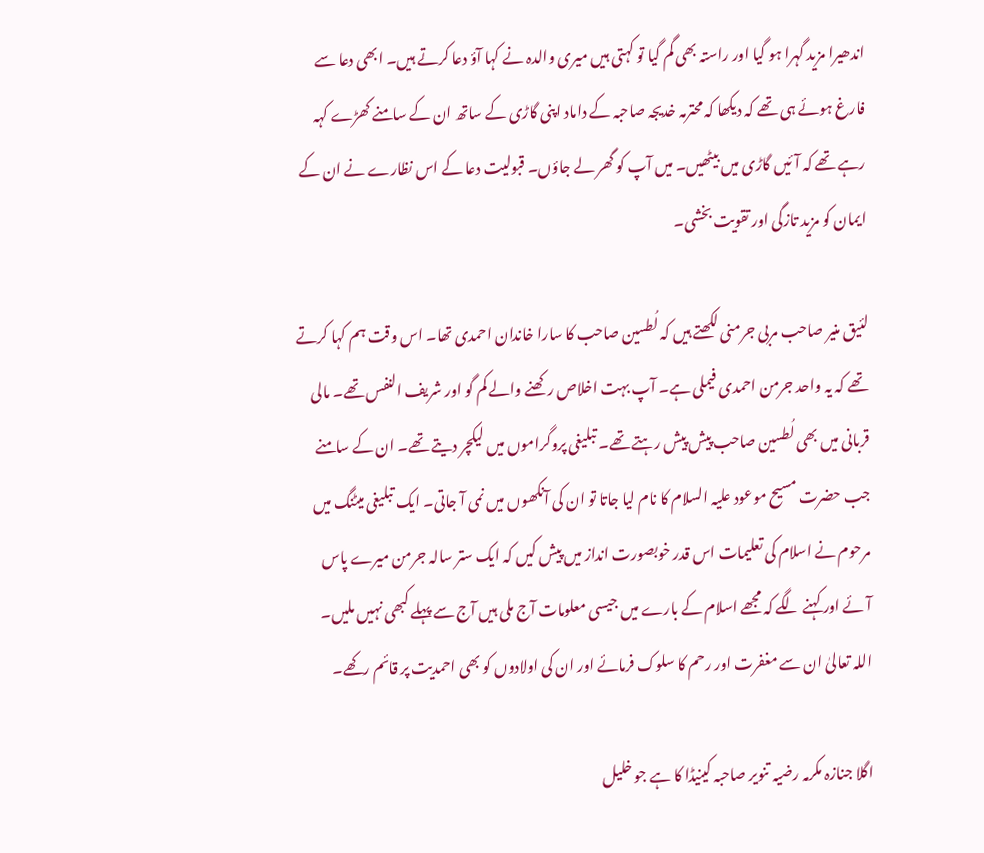اندھیرا مزید گہرا ہو گیا اور راستہ بھی گم گیا تو کہتی ہیں میری والدہ نے کہا آؤ دعا کرتے ہیں۔ ابھی دعا سے فارغ ہوئے ہی تھے کہ دیکھا کہ محترمہ خدیجہ صاحبہ کے داماد اپنی گاڑی کے ساتھ ان کے سامنے کھڑے کہہ رہے تھے کہ آئیں گاڑی میں بیٹھیں۔ میں آپ کو گھر لے جاؤں۔ قبولیت دعا کے اس نظارے نے ان کے ایمان کو مزید تازگی اور تقویت بخشی۔

لئیق منیر صاحب مربی جرمنی لکھتے ہیں کہ لُطسین صاحب کا سارا خاندان احمدی تھا۔ اس وقت ہم کہا کرتے تھے کہ یہ واحد جرمن احمدی فیملی ہے۔ آپ بہت اخلاص رکھنے والے کم گو اور شریف النفس تھے۔ مالی قربانی میں بھی لُطسین صاحب پیش پیش رہتے تھے۔ تبلیغی پروگراموں میں لیکچر دیتے تھے۔ ان کے سامنے جب حضرت مسیح موعود علیہ السلام کا نام لیا جاتا تو ان کی آنکھوں میں نمی آ جاتی۔ ایک تبلیغی میٹنگ میں مرحوم نے اسلام کی تعلیمات اس قدر خوبصورت انداز میں پیش کیں کہ ایک ستر سالہ جرمن میرے پاس آئے اور کہنے لگے کہ مجھے اسلام کے بارے میں جیسی معلومات آج ملی ہیں آج سے پہلے کبھی نہیں ملیں۔ اللہ تعالیٰ ان سے مغفرت اور رحم کا سلوک فرمائے اور ان کی اولادوں کو بھی احمدیت پر قائم رکھے۔

اگلا جنازہ مکرمہ رضیہ تنویر صاحبہ کینیڈا کا ہے جو خلیل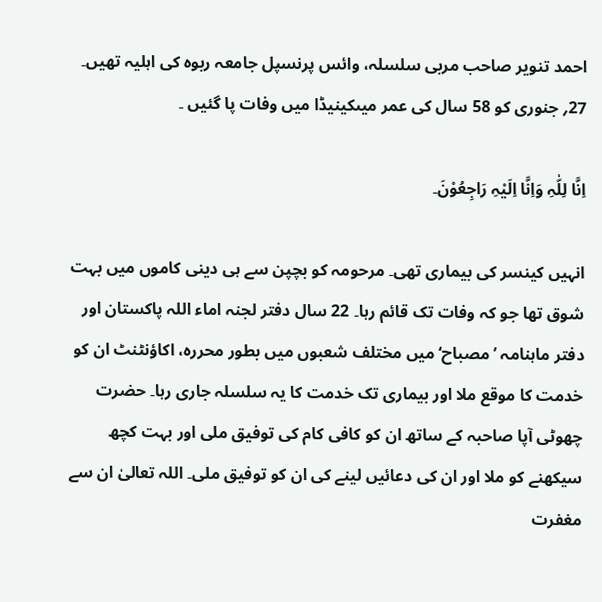احمد تنویر صاحب مربی سلسلہ، وائس پرنسپل جامعہ ربوہ کی اہلیہ تھیں۔ 27؍ جنوری کو 58 سال کی عمر میںکینیڈا میں وفات پا گئیں ۔

اِنَّا لِلّٰہِ وَاِنَّا اِلَیْہِ رَاجِعُوْنَ۔

انہیں کینسر کی بیماری تھی۔ مرحومہ کو بچپن سے ہی دینی کاموں میں بہت شوق تھا جو کہ وفات تک قائم رہا۔ 22 سال دفتر لجنہ اماء اللہ پاکستان اور دفتر ماہنامہ ’مصباح‘ میں مختلف شعبوں میں بطور محررہ، اکاؤنٹنٹ ان کو خدمت کا موقع ملا اور بیماری تک خدمت کا یہ سلسلہ جاری رہا۔ حضرت چھوٹی آپا صاحبہ کے ساتھ ان کو کافی کام کی توفیق ملی اور بہت کچھ سیکھنے کو ملا اور ان کی دعائیں لینے کی ان کو توفیق ملی۔ اللہ تعالیٰ ان سے مغفرت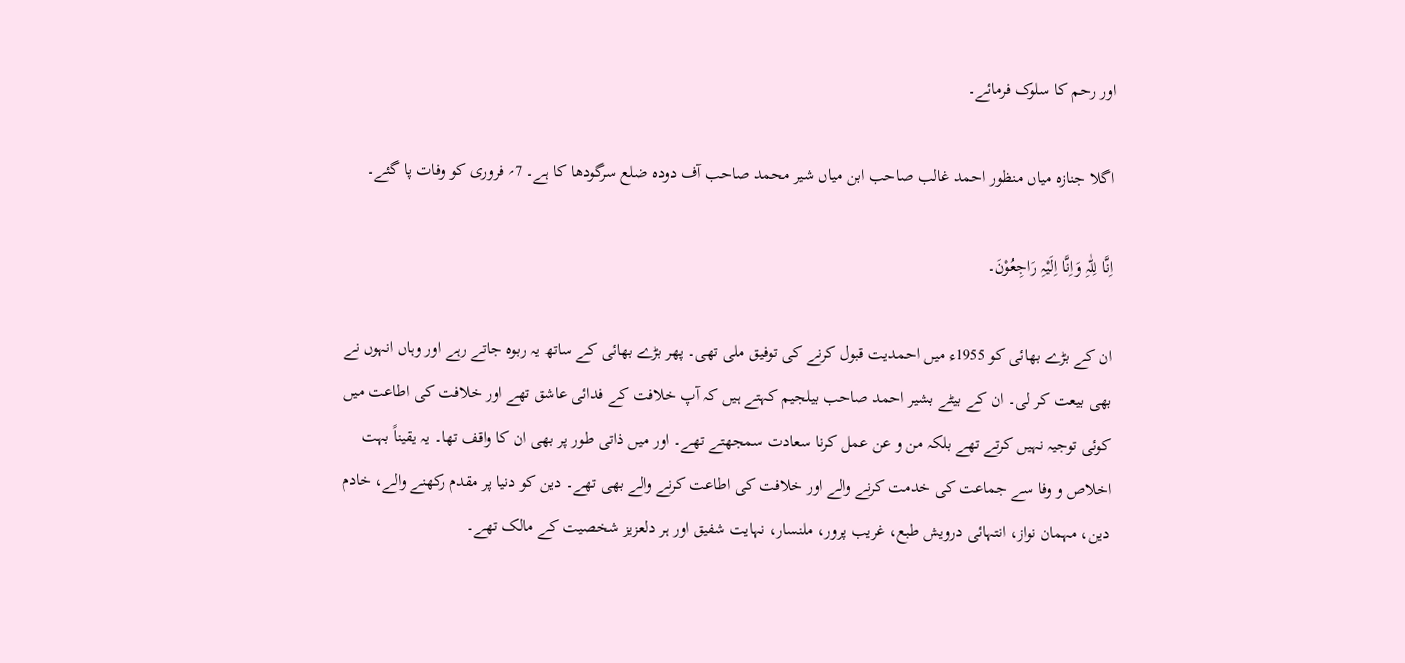اور رحم کا سلوک فرمائے۔

اگلا جنازہ میاں منظور احمد غالب صاحب ابن میاں شیر محمد صاحب آف دودہ ضلع سرگودھا کا ہے۔ 7؍ فروری کو وفات پا گئے۔

اِنَّا لِلّٰہِ وَاِنَّا اِلَیْہِ رَاجِعُوْنَ۔

ان کے بڑے بھائی کو 1955ء میں احمدیت قبول کرنے کی توفیق ملی تھی۔ پھر بڑے بھائی کے ساتھ یہ ربوہ جاتے رہے اور وہاں انہوں نے بھی بیعت کر لی۔ ان کے بیٹے بشیر احمد صاحب بیلجیم کہتے ہیں کہ آپ خلافت کے فدائی عاشق تھے اور خلافت کی اطاعت میں کوئی توجیہ نہیں کرتے تھے بلکہ من و عن عمل کرنا سعادت سمجھتے تھے۔ اور میں ذاتی طور پر بھی ان کا واقف تھا۔ یہ یقیناً بہت اخلاص و وفا سے جماعت کی خدمت کرنے والے اور خلافت کی اطاعت کرنے والے بھی تھے۔ دین کو دنیا پر مقدم رکھنے والے، خادم دین، مہمان نواز، انتہائی درویش طبع، غریب پرور، ملنسار، نہایت شفیق اور ہر دلعزیز شخصیت کے مالک تھے۔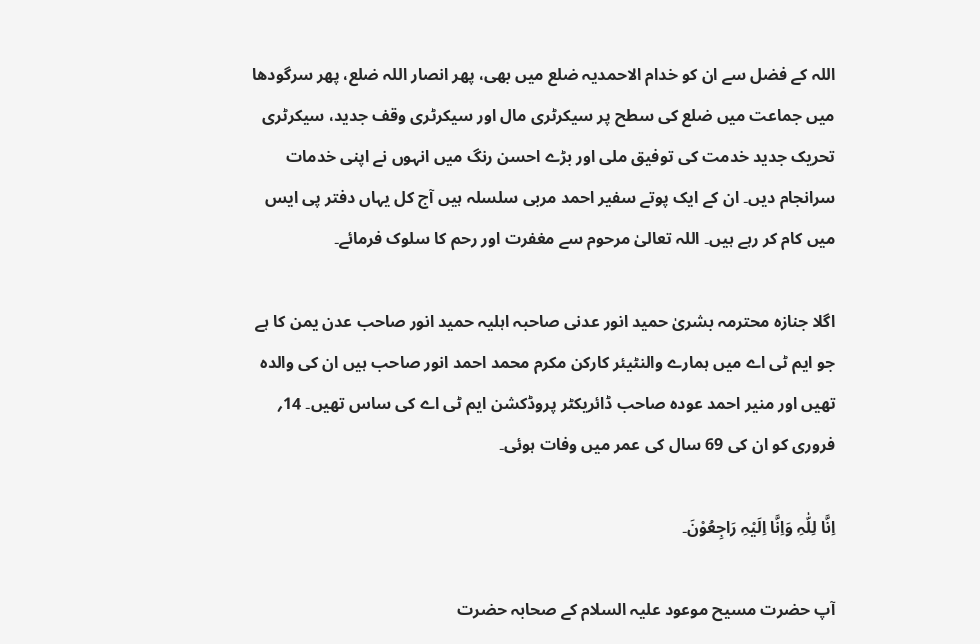اللہ کے فضل سے ان کو خدام الاحمدیہ ضلع میں بھی، پھر انصار اللہ ضلع، پھر سرگودھا میں جماعت میں ضلع کی سطح پر سیکرٹری مال اور سیکرٹری وقف جدید، سیکرٹری تحریک جدید خدمت کی توفیق ملی اور بڑے احسن رنگ میں انہوں نے اپنی خدمات سرانجام دیں۔ ان کے ایک پوتے سفیر احمد مربی سلسلہ ہیں آج کل یہاں دفتر پی ایس میں کام کر رہے ہیں۔ اللہ تعالیٰ مرحوم سے مغفرت اور رحم کا سلوک فرمائے۔

اگلا جنازہ محترمہ بشریٰ حمید انور عدنی صاحبہ اہلیہ حمید انور صاحب عدن یمن کا ہے جو ایم ٹی اے میں ہمارے والنٹیئر کارکن مکرم محمد احمد انور صاحب ہیں ان کی والدہ تھیں اور منیر احمد عودہ صاحب ڈائریکٹر پروڈکشن ایم ٹی اے کی ساس تھیں۔ 14؍ فروری کو ان کی 69 سال کی عمر میں وفات ہوئی۔

اِنَّا لِلّٰہِ وَاِنَّا اِلَیْہِ رَاجِعُوْنَ۔

آپ حضرت مسیح موعود علیہ السلام کے صحابہ حضرت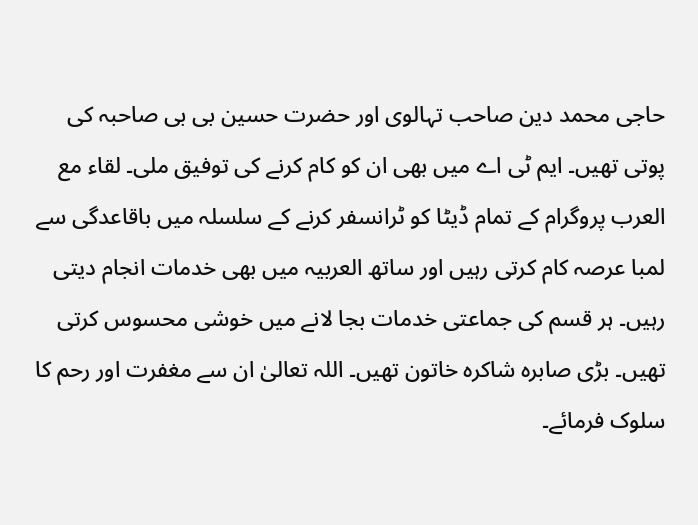حاجی محمد دین صاحب تہالوی اور حضرت حسین بی بی صاحبہ کی پوتی تھیں۔ ایم ٹی اے میں بھی ان کو کام کرنے کی توفیق ملی۔ لقاء مع العرب پروگرام کے تمام ڈیٹا کو ٹرانسفر کرنے کے سلسلہ میں باقاعدگی سے لمبا عرصہ کام کرتی رہیں اور ساتھ العربیہ میں بھی خدمات انجام دیتی رہیں۔ ہر قسم کی جماعتی خدمات بجا لانے میں خوشی محسوس کرتی تھیں۔ بڑی صابرہ شاکرہ خاتون تھیں۔ اللہ تعالیٰ ان سے مغفرت اور رحم کا سلوک فرمائے۔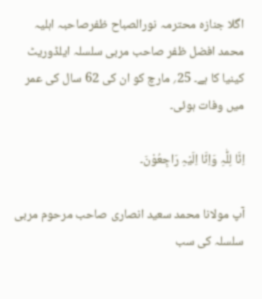اگلا جنازہ محترمہ نورالصباح ظفرصاحبہ اہلیہ محمد افضل ظفر صاحب مربی سلسلہ ایلڈوریٹ کینیا کا ہے۔ 25؍ مارچ کو ان کی 62 سال کی عمر میں وفات ہوئی۔

اِنَّا لِلّٰہِ وَاِنَّا اِلَیْہِ رَاجِعُوْنَ۔

آپ مولانا محمد سعید انصاری صاحب مرحوم مربی سلسلہ کی سب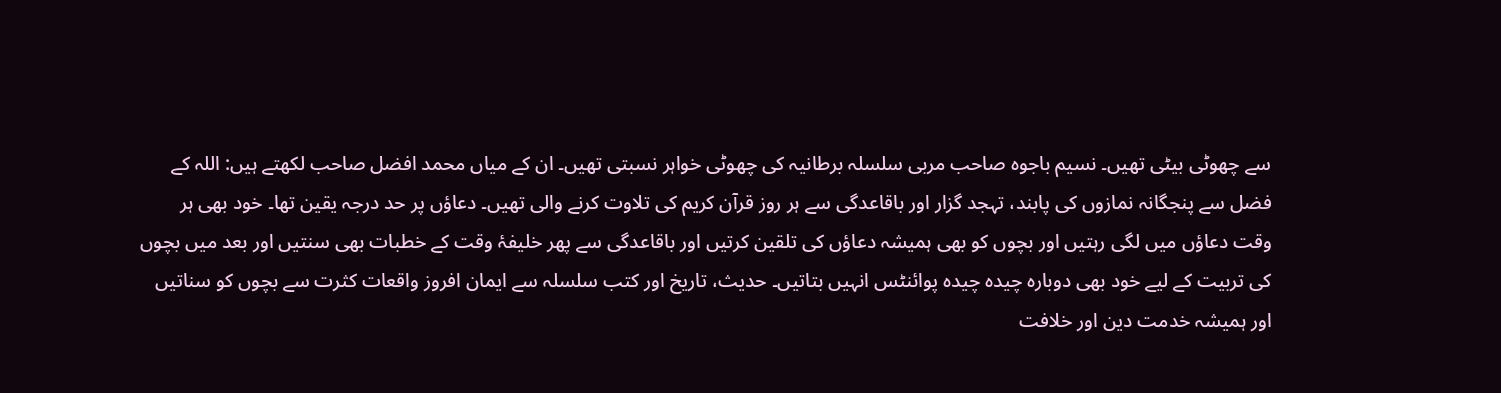سے چھوٹی بیٹی تھیں۔ نسیم باجوہ صاحب مربی سلسلہ برطانیہ کی چھوٹی خواہر نسبتی تھیں۔ ان کے میاں محمد افضل صاحب لکھتے ہیں: اللہ کے فضل سے پنجگانہ نمازوں کی پابند، تہجد گزار اور باقاعدگی سے ہر روز قرآن کریم کی تلاوت کرنے والی تھیں۔ دعاؤں پر حد درجہ یقین تھا۔ خود بھی ہر وقت دعاؤں میں لگی رہتیں اور بچوں کو بھی ہمیشہ دعاؤں کی تلقین کرتیں اور باقاعدگی سے پھر خلیفۂ وقت کے خطبات بھی سنتیں اور بعد میں بچوں کی تربیت کے لیے خود بھی دوبارہ چیدہ چیدہ پوائنٹس انہیں بتاتیں۔ حدیث، تاریخ اور کتب سلسلہ سے ایمان افروز واقعات کثرت سے بچوں کو سناتیں اور ہمیشہ خدمت دین اور خلافت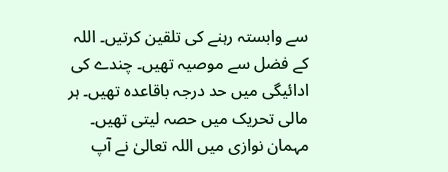سے وابستہ رہنے کی تلقین کرتیں۔ اللہ کے فضل سے موصیہ تھیں۔ چندے کی ادائیگی میں حد درجہ باقاعدہ تھیں۔ ہر مالی تحریک میں حصہ لیتی تھیں۔ مہمان نوازی میں اللہ تعالیٰ نے آپ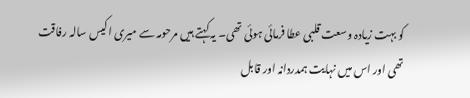کو بہت زیادہ وسعت قلبی عطا فرمائی ہوئی تھی۔ یہ کہتے ہیں مرحومہ سے میری اکیس سالہ رفاقت تھی اور اس میں نہایت ہمدردانہ اور قابل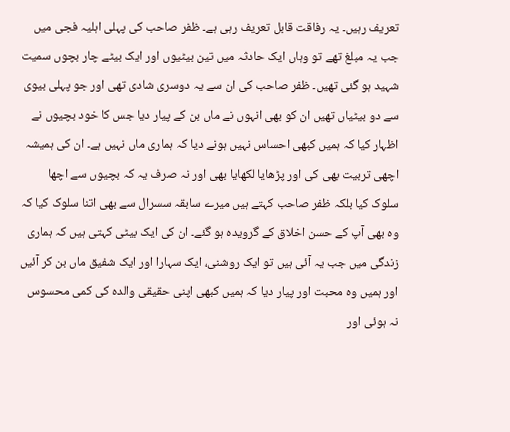تعریف رہیں۔ یہ رفاقت قابل تعریف رہی ہے۔ ظفر صاحب کی پہلی اہلیہ فجی میں جب یہ مبلغ تھے تو وہاں ایک حادثہ میں تین بیٹیوں اور ایک بیٹے چار بچوں سمیت شہید ہو گئی تھیں۔ ظفر صاحب کی ان سے یہ دوسری شادی تھی اور جو پہلی بیوی سے دو بیٹیاں تھیں ان کو بھی انہوں نے ماں بن کے پیار دیا جس کا خود بچیوں نے اظہار کیا کہ ہمیں کبھی احساس نہیں ہونے دیا کہ ہماری ماں نہیں ہے۔ ان کی ہمیشہ اچھی تربیت بھی کی اور پڑھایا لکھایا بھی اور نہ صرف یہ کہ بچیوں سے اچھا سلوک کیا بلکہ ظفر صاحب کہتے ہیں میرے سابقہ سسرال سے بھی اتنا سلوک کیا کہ وہ بھی آپ کے حسن اخلاق کے گرویدہ ہو گئے۔ ان کی ایک بیٹی کہتی ہیں کہ ہماری زندگی میں جب یہ آئی ہیں تو ایک روشنی، ایک سہارا اور ایک شفیق ماں بن کر آئیں اور ہمیں وہ محبت اور پیار دیا کہ ہمیں کبھی اپنی حقیقی والدہ کی کمی محسوس نہ ہوئی اور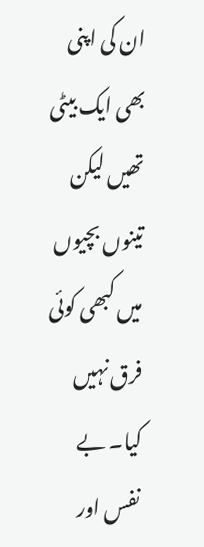ان کی اپنی بھی ایک بیٹی تھیں لیکن تینوں بچیوں میں کبھی کوئی فرق نہیں کیا۔ بے نفس اور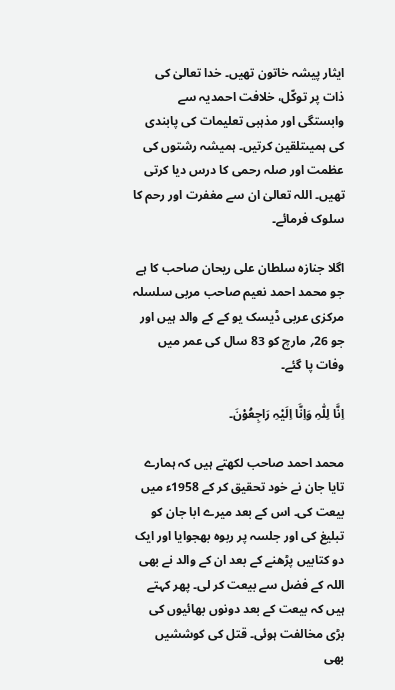ایثار پیشہ خاتون تھیں۔ خدا تعالیٰ کی ذات پر توکّل، خلافت احمدیہ سے وابستگی اور مذہبی تعلیمات کی پابندی کی ہمیںتلقین کرتیں۔ ہمیشہ رشتوں کی عظمت اور صلہ رحمی کا درس دیا کرتی تھیں۔ اللہ تعالیٰ ان سے مغفرت اور رحم کا سلوک فرمائے۔

اگلا جنازہ سلطان علی ریحان صاحب کا ہے جو محمد احمد نعیم صاحب مربی سلسلہ مرکزی عربی ڈیسک یو کے کے والد ہیں اور جو 26؍ مارچ کو 83 سال کی عمر میں وفات پا گئے۔

اِنَّا لِلّٰہِ وَاِنَّا اِلَیْہِ رَاجِعُوْنَ۔

محمد احمد صاحب لکھتے ہیں کہ ہمارے تایا جان نے خود تحقیق کر کے 1958ء میں بیعت کی۔ اس کے بعد میرے ابا جان کو تبلیغ کی اور جلسہ پر ربوہ بھجوایا اور ایک دو کتابیں پڑھنے کے بعد ان کے والد نے بھی اللہ کے فضل سے بیعت کر لی۔ پھر کہتے ہیں کہ بیعت کے بعد دونوں بھائیوں کی بڑی مخالفت ہوئی۔ قتل کی کوششیں بھی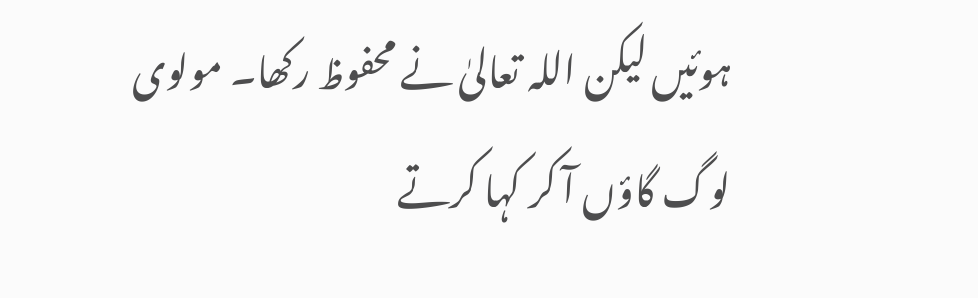ہوئیں لیکن اللہ تعالیٰ نے محفوظ رکھا۔ مولوی لوگ گاؤں آ کر کہا کرتے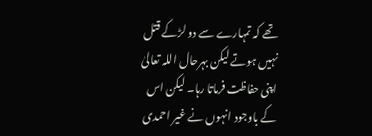تھے کہ تمہارے سے دو لڑکے قتل نہیں ہوتے لیکن بہرحال اللہ تعالیٰ اپنی حفاظت فرماتا رہا۔ لیکن اس کے باوجود انہوں نے غیر احمدی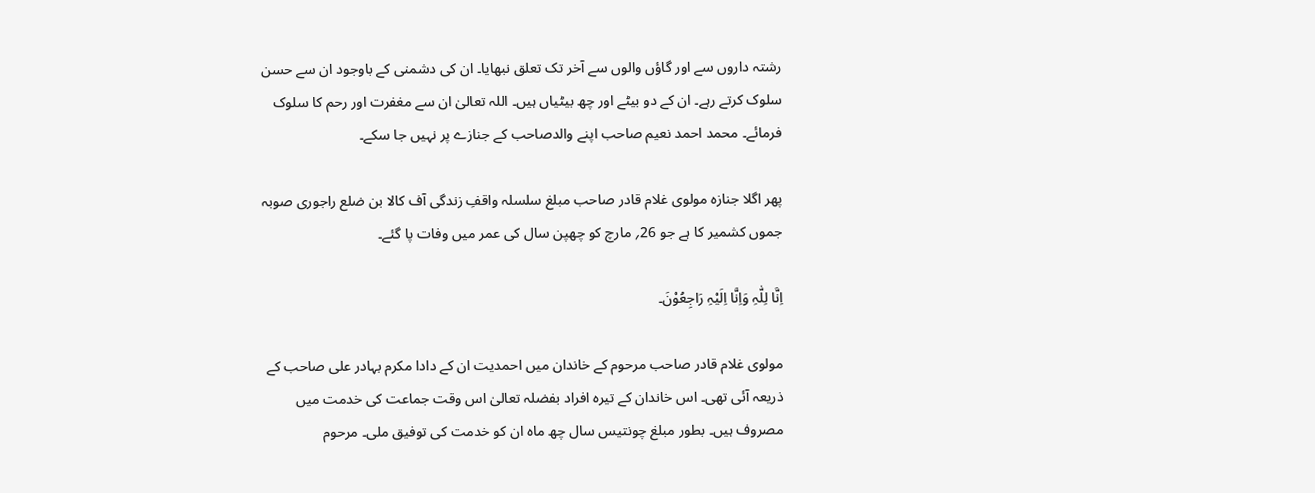رشتہ داروں سے اور گاؤں والوں سے آخر تک تعلق نبھایا۔ ان کی دشمنی کے باوجود ان سے حسن سلوک کرتے رہے۔ ان کے دو بیٹے اور چھ بیٹیاں ہیں۔ اللہ تعالیٰ ان سے مغفرت اور رحم کا سلوک فرمائے۔ محمد احمد نعیم صاحب اپنے والدصاحب کے جنازے پر نہیں جا سکے۔

پھر اگلا جنازہ مولوی غلام قادر صاحب مبلغ سلسلہ واقفِ زندگی آف کالا بن ضلع راجوری صوبہ جموں کشمیر کا ہے جو 26؍ مارچ کو چھپن سال کی عمر میں وفات پا گئے۔

اِنَّا لِلّٰہِ وَاِنَّا اِلَیْہِ رَاجِعُوْنَ۔

مولوی غلام قادر صاحب مرحوم کے خاندان میں احمدیت ان کے دادا مکرم بہادر علی صاحب کے ذریعہ آئی تھی۔ اس خاندان کے تیرہ افراد بفضلہ تعالیٰ اس وقت جماعت کی خدمت میں مصروف ہیں۔ بطور مبلغ چونتیس سال چھ ماہ ان کو خدمت کی توفیق ملی۔ مرحوم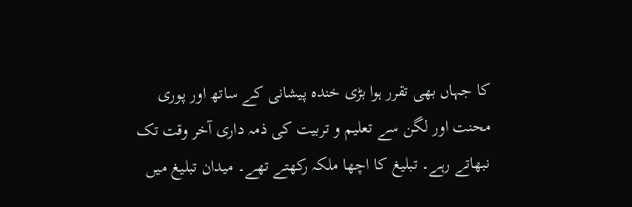کا جہاں بھی تقرر ہوا بڑی خندہ پیشانی کے ساتھ اور پوری محنت اور لگن سے تعلیم و تربیت کی ذمہ داری آخر وقت تک نبھاتے رہے۔ تبلیغ کا اچھا ملکہ رکھتے تھے۔ میدان تبلیغ میں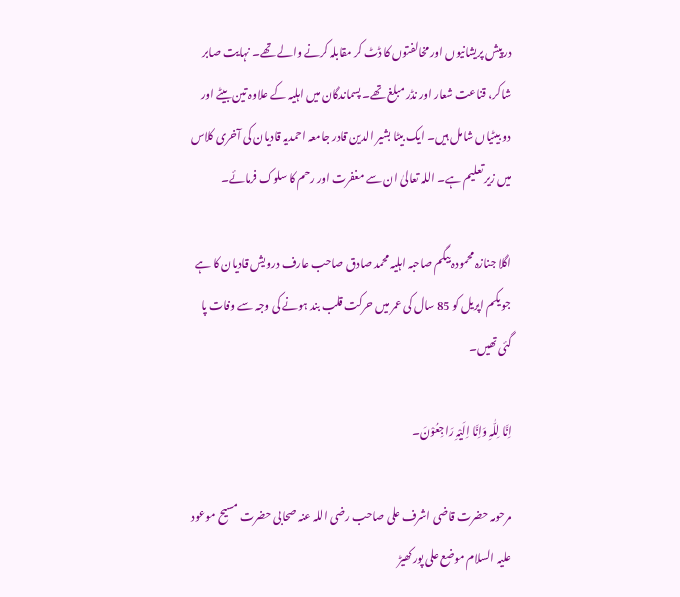درپیش پریشانیوں اور مخالفتوں کا ڈٹ کر مقابلہ کرنے والے تھے۔ نہایت صابر شاکر، قناعت شعار اور نڈر مبلغ تھے۔ پسماندگان میں اہلیہ کے علاوہ تین بیٹے اور دو بیٹیاں شامل ہیں۔ ایک بیٹا بشیر الدین قادر جامعہ احمدیہ قادیان کی آخری کلاس میں زیر تعلیم ہے۔ اللہ تعالیٰ ان سے مغفرت اور رحم کا سلوک فرمائے۔

اگلا جنازہ محمودہ بیگم صاحبہ اہلیہ محمد صادق صاحب عارف درویش قادیان کا ہے جو یکم اپریل کو 85 سال کی عمر میں حرکت قلب بند ہونے کی وجہ سے وفات پا گئی تھیں۔

اِنَّا لِلّٰہِ وَاِنَّا اِلَیْہِ رَاجِعُوْنَ۔

مرحومہ حضرت قاضی اشرف علی صاحب رضی اللہ عنہ صحابی حضرت مسیح موعود علیہ السلام موضع علی پور کھیڑ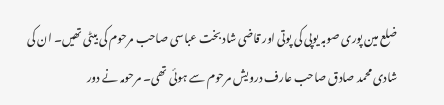ضلع مین پوری صوبہ یوپی کی پوتی اور قاضی شاد بخت عباسی صاحب مرحوم کی بیٹی تھیں۔ ان کی شادی محمد صادق صاحب عارف درویش مرحوم سے ہوئی تھی۔ مرحومہ نے دور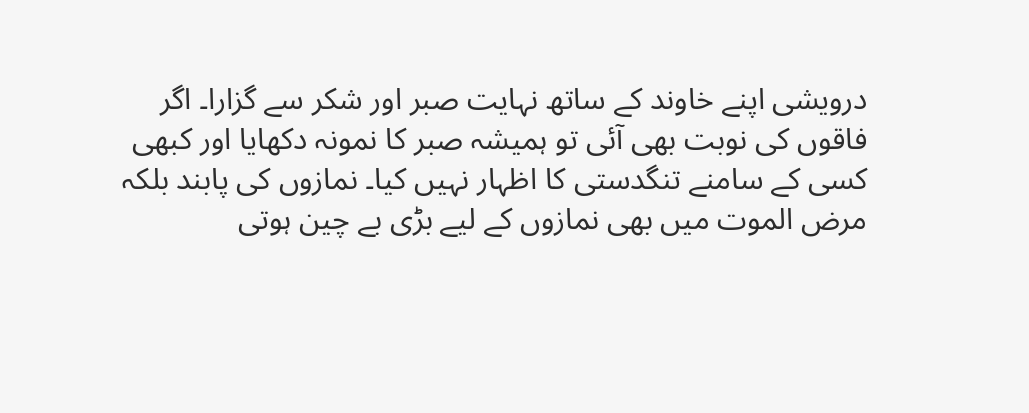درویشی اپنے خاوند کے ساتھ نہایت صبر اور شکر سے گزارا۔ اگر فاقوں کی نوبت بھی آئی تو ہمیشہ صبر کا نمونہ دکھایا اور کبھی کسی کے سامنے تنگدستی کا اظہار نہیں کیا۔ نمازوں کی پابند بلکہ مرض الموت میں بھی نمازوں کے لیے بڑی بے چین ہوتی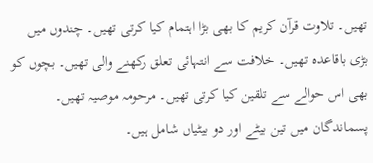تھیں۔ تلاوت قرآن کریم کا بھی بڑا اہتمام کیا کرتی تھیں۔ چندوں میں بڑی باقاعدہ تھیں۔ خلافت سے انتہائی تعلق رکھنے والی تھیں۔ بچوں کو بھی اس حوالے سے تلقین کیا کرتی تھیں۔ مرحومہ موصیہ تھیں۔ پسماندگان میں تین بیٹے اور دو بیٹیاں شامل ہیں۔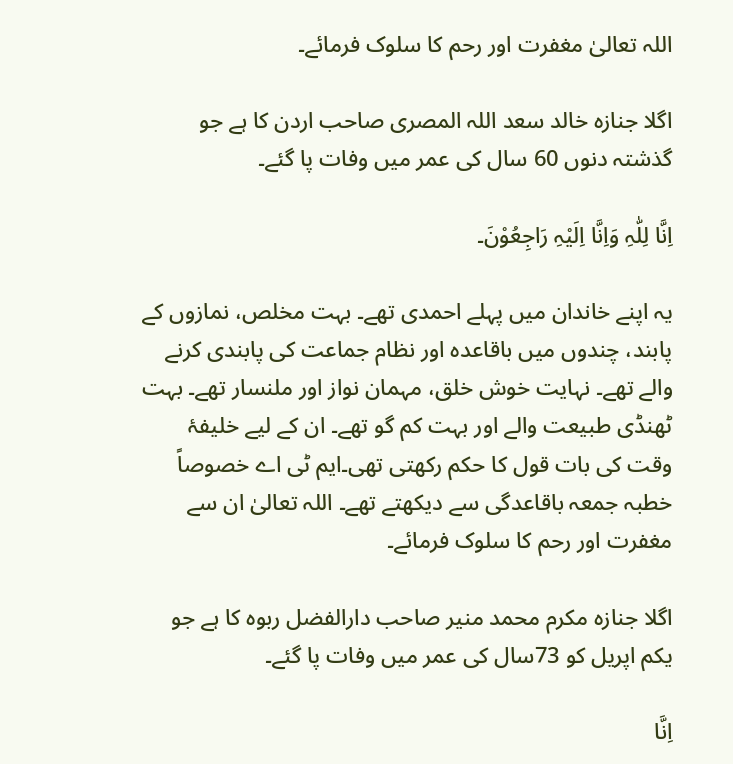اللہ تعالیٰ مغفرت اور رحم کا سلوک فرمائے۔

اگلا جنازہ خالد سعد اللہ المصری صاحب اردن کا ہے جو گذشتہ دنوں 60 سال کی عمر میں وفات پا گئے۔

اِنَّا لِلّٰہِ وَاِنَّا اِلَیْہِ رَاجِعُوْنَ۔

یہ اپنے خاندان میں پہلے احمدی تھے۔ بہت مخلص، نمازوں کے پابند، چندوں میں باقاعدہ اور نظام جماعت کی پابندی کرنے والے تھے۔ نہایت خوش خلق، مہمان نواز اور ملنسار تھے۔ بہت ٹھنڈی طبیعت والے اور بہت کم گو تھے۔ ان کے لیے خلیفۂ وقت کی بات قول کا حکم رکھتی تھی۔ایم ٹی اے خصوصاً خطبہ جمعہ باقاعدگی سے دیکھتے تھے۔ اللہ تعالیٰ ان سے مغفرت اور رحم کا سلوک فرمائے۔

اگلا جنازہ مکرم محمد منیر صاحب دارالفضل ربوہ کا ہے جو یکم اپریل کو 73سال کی عمر میں وفات پا گئے۔

اِنَّا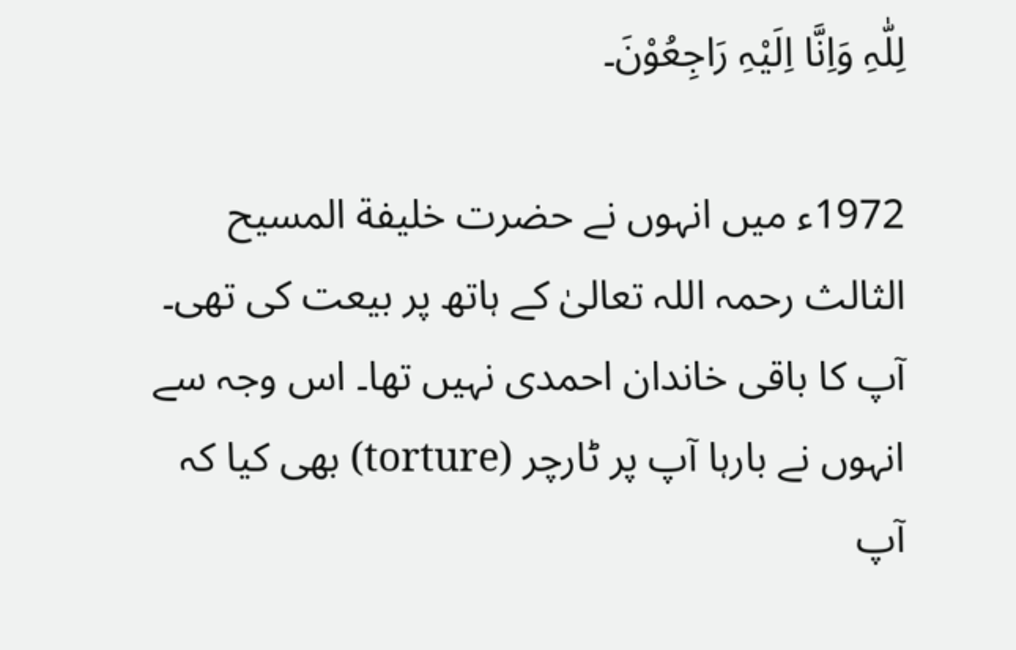لِلّٰہِ وَاِنَّا اِلَیْہِ رَاجِعُوْنَ۔

1972ء میں انہوں نے حضرت خلیفة المسیح الثالث رحمہ اللہ تعالیٰ کے ہاتھ پر بیعت کی تھی۔ آپ کا باقی خاندان احمدی نہیں تھا۔ اس وجہ سے انہوں نے بارہا آپ پر ٹارچر (torture) بھی کیا کہ آپ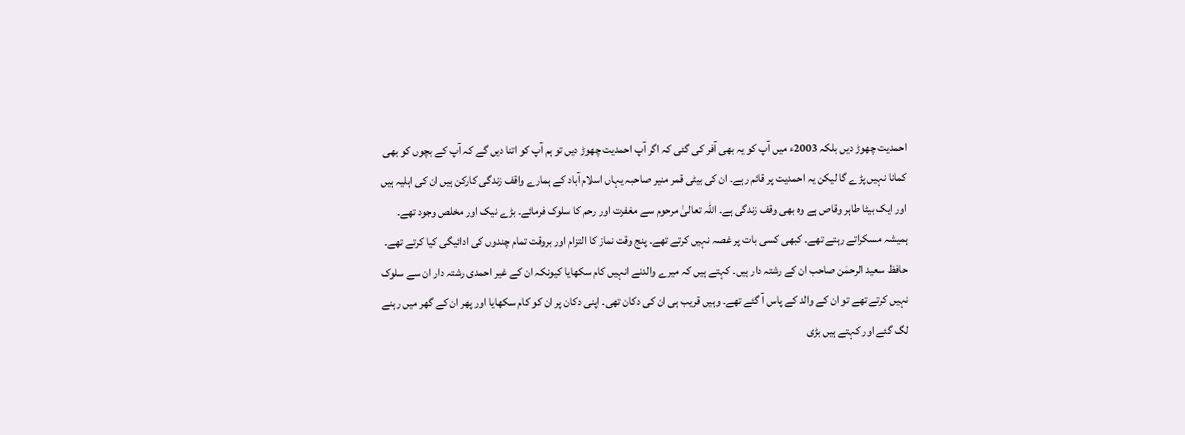احمدیت چھوڑ دیں بلکہ 2003ء میں آپ کو یہ بھی آفر کی گئی کہ اگر آپ احمدیت چھوڑ دیں تو ہم آپ کو اتنا دیں گے کہ آپ کے بچوں کو بھی کمانا نہیں پڑے گا لیکن یہ احمدیت پر قائم رہے۔ ان کی بیٹی قمر منیر صاحبہ یہاں اسلام آباد کے ہمارے واقف زندگی کارکن ہیں ان کی اہلیہ ہیں اور ایک بیٹا طاہر وقاص ہے وہ بھی وقف زندگی ہے۔ اللہ تعالیٰ مرحوم سے مغفرت اور رحم کا سلوک فرمائے۔ بڑے نیک اور مخلص وجود تھے۔ ہمیشہ مسکراتے رہتے تھے۔ کبھی کسی بات پر غصہ نہیں کرتے تھے۔ پنج وقت نماز کا التزام اور بروقت تمام چندوں کی ادائیگی کیا کرتے تھے۔ حافظ سعید الرحمٰن صاحب ان کے رشتہ دار ہیں۔ کہتے ہیں کہ میرے والدنے انہیں کام سکھایا کیونکہ ان کے غیر احمدی رشتہ دار ان سے سلوک نہیں کرتے تھے تو ان کے والد کے پاس آ گئے تھے۔ وہیں قریب ہی ان کی دکان تھی۔ اپنی دکان پر ان کو کام سکھایا اور پھر ان کے گھر میں رہنے لگ گئے اور کہتے ہیں بڑی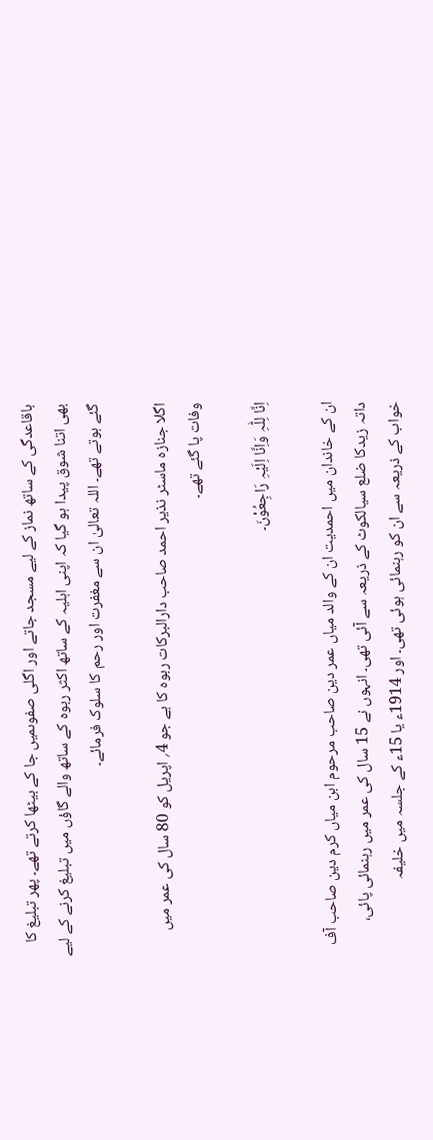باقاعدگی کے ساتھ نماز کے لیے مسجد جاتے اور اگلی صفوںمیں جا کے بیٹھا کرتے تھے۔ پھر تبلیغ کا بھی اتنا شوق پیدا ہو گیا کہ اپنی اہلیہ کے ساتھ اکثر ربوہ کے ساتھ والے گاؤں میں تبلیغ کرنے کے لیے گئے ہوتے تھے۔ اللہ تعالیٰ ان سے مغفرت اور رحم کا سلوک فرمائے۔

اگلا جنازہ ماسٹر نذیر احمد صاحب دارالبرکات ربوہ کا ہے جو 4؍ اپریل کو 80 سال کی عمر میں وفات پا گئے تھے۔

اِنَّا لِلّٰہِ وَاِنَّا اِلَیْہِ رَاجِعُوْنَ۔

ان کے خاندان میں احمدیت ان کے والد میاں عمر دین صاحب مرحوم ابن میاں کرم دین صاحب آف داتہ زیدکا ضلع سیالکوٹ کے ذریعہ سے آئی تھی۔ انہوں نے 15 سال کی عمر میں رہنمائی پائی، خواب کے ذریعہ سے ان کو رہنمائی ہوئی تھی۔ اور 1914ء یا 15ء کے جلسہ میں خلیفہ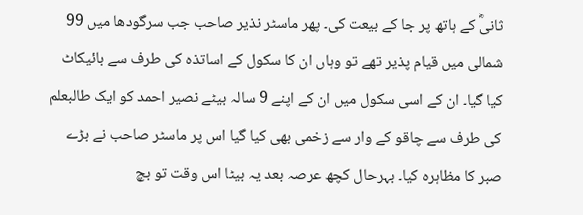ثانیؓ کے ہاتھ پر جا کے بیعت کی۔ پھر ماسٹر نذیر صاحب جب سرگودھا میں 99 شمالی میں قیام پذیر تھے تو وہاں ان کا سکول کے اساتذہ کی طرف سے بائیکاٹ کیا گیا۔ ان کے اسی سکول میں ان کے اپنے 9 سالہ بیٹے نصیر احمد کو ایک طالبعلم کی طرف سے چاقو کے وار سے زخمی بھی کیا گیا اس پر ماسٹر صاحب نے بڑے صبر کا مظاہرہ کیا۔ بہرحال کچھ عرصہ بعد یہ بیٹا اس وقت تو بچ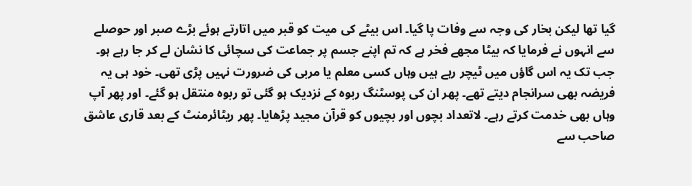گیا تھا لیکن بخار کی وجہ سے وفات پا گیا۔ اس بیٹے کی میت کو قبر میں اتارتے ہوئے بڑے صبر اور حوصلے سے انہوں نے فرمایا کہ بیٹا مجھے فخر ہے کہ تم اپنے جسم پر جماعت کی سچائی کا نشان لے کر جا رہے ہو۔ جب تک یہ اس گاؤں میں ٹیچر رہے ہیں وہاں کسی معلم یا مربی کی ضرورت نہیں پڑی تھی۔ خود ہی یہ فریضہ بھی سرانجام دیتے تھے۔ پھر ان کی پوسٹنگ ربوہ کے نزدیک ہو گئی تو ربوہ منتقل ہو گئے۔ اور پھر آپ وہاں بھی خدمت کرتے رہے۔ لاتعداد بچوں اور بچیوں کو قرآن مجید پڑھایا۔ پھر ریٹائرمنٹ کے بعد قاری عاشق صاحب سے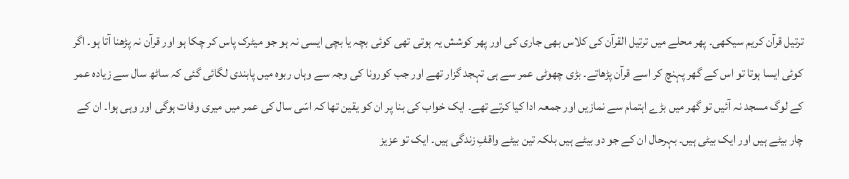ترتیل قرآن کریم سیکھی۔ پھر محلے میں ترتیل القرآن کی کلاس بھی جاری کی اور پھر کوشش یہ ہوتی تھی کوئی بچہ یا بچی ایسی نہ ہو جو میٹرک پاس کر چکا ہو اور قرآن نہ پڑھنا آتا ہو۔ اگر کوئی ایسا ہوتا تو اس کے گھر پہنچ کر اسے قرآن پڑھاتے۔ بڑی چھوٹی عمر سے ہی تہجد گزار تھے اور جب کورونا کی وجہ سے وہاں ربوہ میں پابندی لگائی گئی کہ ساٹھ سال سے زیادہ عمر کے لوگ مسجد نہ آئیں تو گھر میں بڑے اہتمام سے نمازیں اور جمعہ ادا کیا کرتے تھے۔ ایک خواب کی بنا پر ان کو یقین تھا کہ اسّی سال کی عمر میں میری وفات ہوگی اور وہی ہوا۔ ان کے چار بیٹے ہیں اور ایک بیٹی ہیں۔ بہرحال ان کے جو دو بیٹے ہیں بلکہ تین بیٹے واقفِ زندگی ہیں۔ ایک تو عزیز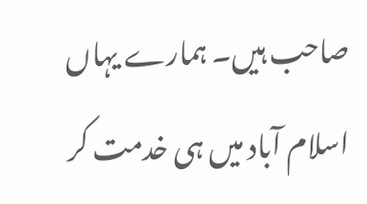صاحب ہیں۔ ہمارے یہاں اسلام آباد میں ہی خدمت کر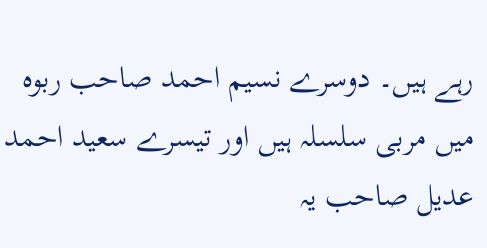رہے ہیں۔ دوسرے نسیم احمد صاحب ربوہ میں مربی سلسلہ ہیں اور تیسرے سعید احمد عدیل صاحب یہ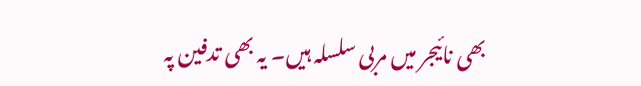بھی نائیجر میں مربی سلسلہ ہیں۔ یہ بھی تدفین پہ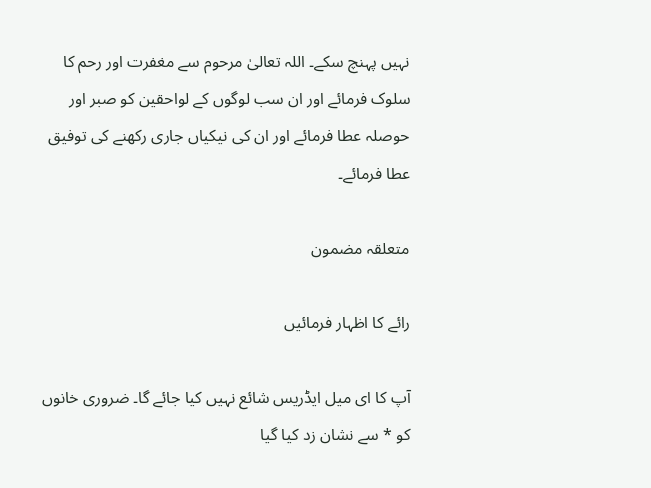نہیں پہنچ سکے۔ اللہ تعالیٰ مرحوم سے مغفرت اور رحم کا سلوک فرمائے اور ان سب لوگوں کے لواحقین کو صبر اور حوصلہ عطا فرمائے اور ان کی نیکیاں جاری رکھنے کی توفیق عطا فرمائے۔

متعلقہ مضمون

رائے کا اظہار فرمائیں

آپ کا ای میل ایڈریس شائع نہیں کیا جائے گا۔ ضروری خانوں کو * سے نشان زد کیا گیا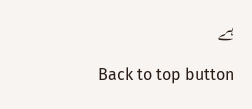ہے

Back to top button